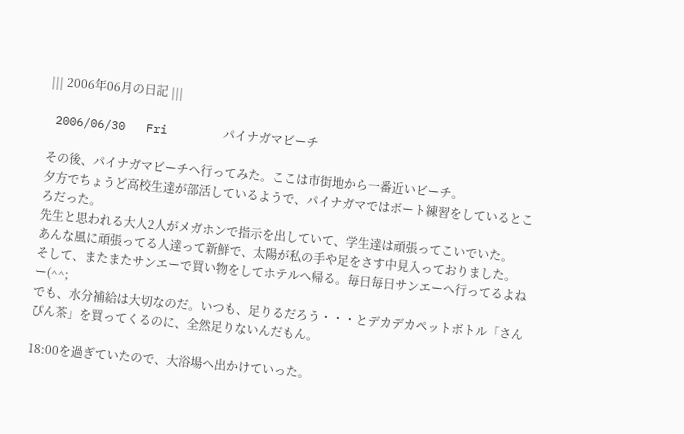||| 2006年06月の日記 |||

 2006/06/30   Fri        パイナガマビーチ

その後、パイナガマビーチへ行ってみた。ここは市街地から一番近いビーチ。
夕方でちょうど高校生達が部活しているようで、パイナガマではボート練習をしているところだった。
先生と思われる大人2人がメガホンで指示を出していて、学生達は頑張ってこいでいた。
あんな風に頑張ってる人達って新鮮で、太陽が私の手や足をさす中見入っておりました。
そして、またまたサンエーで買い物をしてホテルへ帰る。毎日毎日サンエーへ行ってるよねー(^^;
でも、水分補給は大切なのだ。いつも、足りるだろう・・・とデカデカペットボトル「さんぴん茶」を買ってくるのに、全然足りないんだもん。

18:00を過ぎていたので、大浴場へ出かけていった。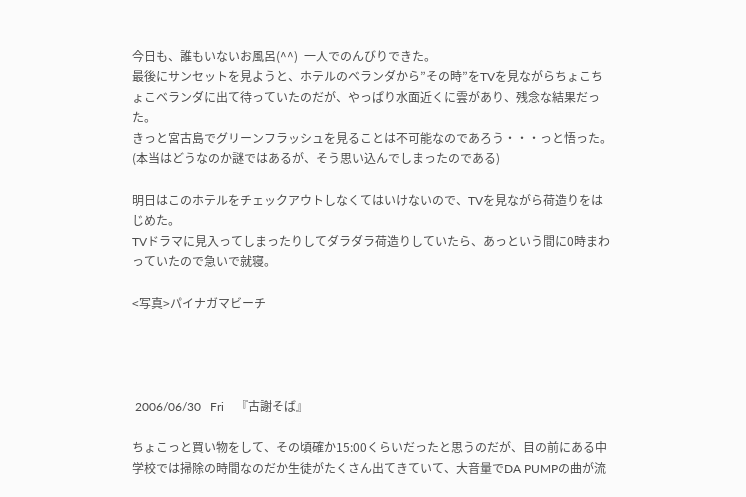今日も、誰もいないお風呂(^^)  一人でのんびりできた。
最後にサンセットを見ようと、ホテルのベランダから”その時”をTVを見ながらちょこちょこベランダに出て待っていたのだが、やっぱり水面近くに雲があり、残念な結果だった。
きっと宮古島でグリーンフラッシュを見ることは不可能なのであろう・・・っと悟った。
(本当はどうなのか謎ではあるが、そう思い込んでしまったのである)

明日はこのホテルをチェックアウトしなくてはいけないので、TVを見ながら荷造りをはじめた。
TVドラマに見入ってしまったりしてダラダラ荷造りしていたら、あっという間に0時まわっていたので急いで就寝。

<写真>パイナガマビーチ




 2006/06/30   Fri    『古謝そば』

ちょこっと買い物をして、その頃確か15:00くらいだったと思うのだが、目の前にある中学校では掃除の時間なのだか生徒がたくさん出てきていて、大音量でDA PUMPの曲が流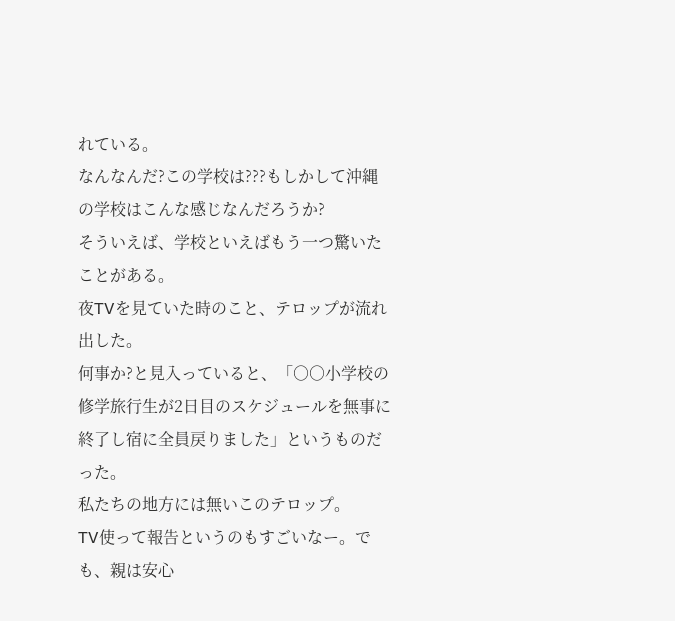れている。
なんなんだ?この学校は???もしかして沖縄の学校はこんな感じなんだろうか?
そういえば、学校といえばもう一つ驚いたことがある。
夜TVを見ていた時のこと、テロップが流れ出した。
何事か?と見入っていると、「○○小学校の修学旅行生が2日目のスケジュールを無事に終了し宿に全員戻りました」というものだった。
私たちの地方には無いこのテロップ。
TV使って報告というのもすごいなー。でも、親は安心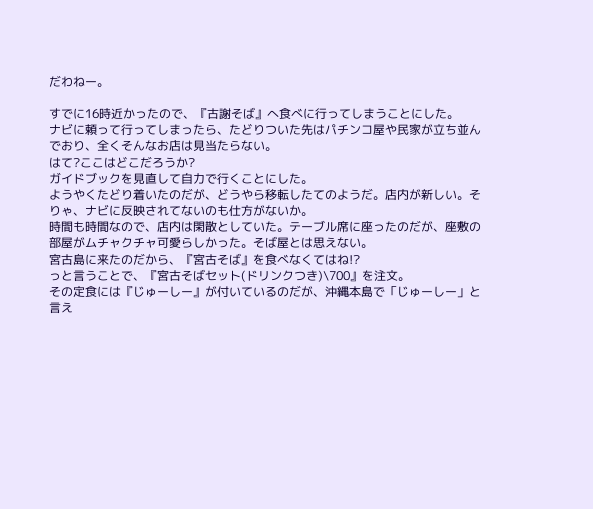だわねー。

すでに16時近かったので、『古謝そば』へ食べに行ってしまうことにした。
ナビに頼って行ってしまったら、たどりついた先はパチンコ屋や民家が立ち並んでおり、全くそんなお店は見当たらない。
はて?ここはどこだろうか?
ガイドブックを見直して自力で行くことにした。
ようやくたどり着いたのだが、どうやら移転したてのようだ。店内が新しい。そりゃ、ナビに反映されてないのも仕方がないか。
時間も時間なので、店内は閑散としていた。テーブル席に座ったのだが、座敷の部屋がムチャクチャ可愛らしかった。そば屋とは思えない。
宮古島に来たのだから、『宮古そば』を食べなくてはね!?
っと言うことで、『宮古そばセット(ドリンクつき)\700』を注文。
その定食には『じゅーしー』が付いているのだが、沖縄本島で「じゅーしー」と言え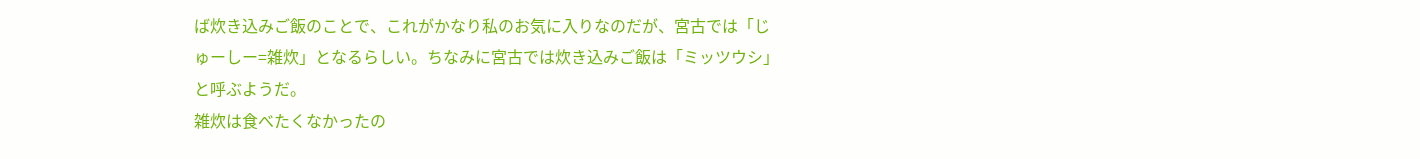ば炊き込みご飯のことで、これがかなり私のお気に入りなのだが、宮古では「じゅーしー=雑炊」となるらしい。ちなみに宮古では炊き込みご飯は「ミッツウシ」と呼ぶようだ。
雑炊は食べたくなかったの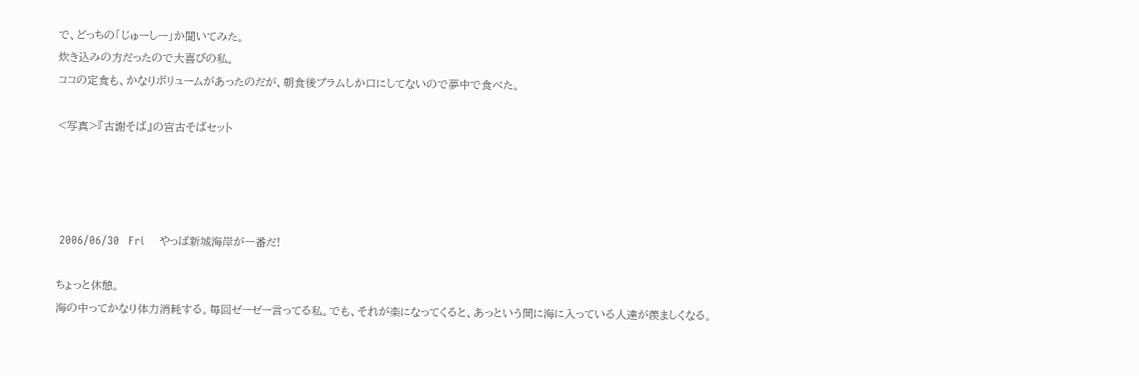で、どっちの「じゅーしー」か聞いてみた。
炊き込みの方だったので大喜びの私。
ココの定食も、かなりボリュームがあったのだが、朝食後プラムしか口にしてないので夢中で食べた。

<写真>『古謝そば』の宮古そばセット




 2006/06/30   Fri     やっぱ新城海岸が一番だ!

ちょっと休憩。
海の中ってかなり体力消耗する。毎回ゼーゼー言ってる私。でも、それが楽になってくると、あっという間に海に入っている人達が羨ましくなる。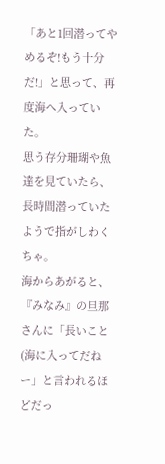「あと1回潜ってやめるぞ!もう十分だ!」と思って、再度海へ入っていた。
思う存分珊瑚や魚達を見ていたら、長時間潜っていたようで指がしわくちゃ。
海からあがると、『みなみ』の旦那さんに「長いこと(海に入ってだねー」と言われるほどだっ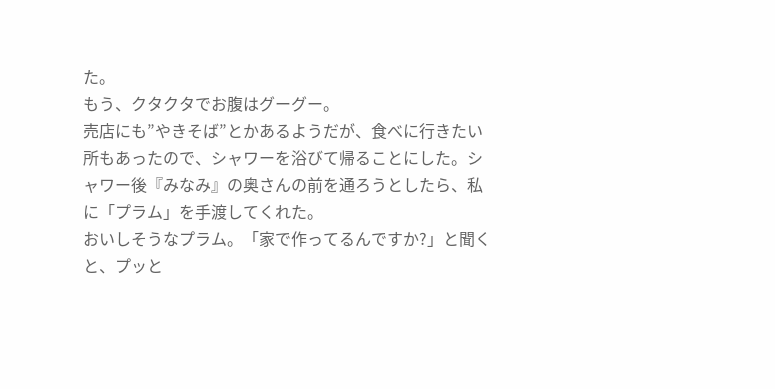た。
もう、クタクタでお腹はグーグー。
売店にも”やきそば”とかあるようだが、食べに行きたい所もあったので、シャワーを浴びて帰ることにした。シャワー後『みなみ』の奥さんの前を通ろうとしたら、私に「プラム」を手渡してくれた。
おいしそうなプラム。「家で作ってるんですか?」と聞くと、プッと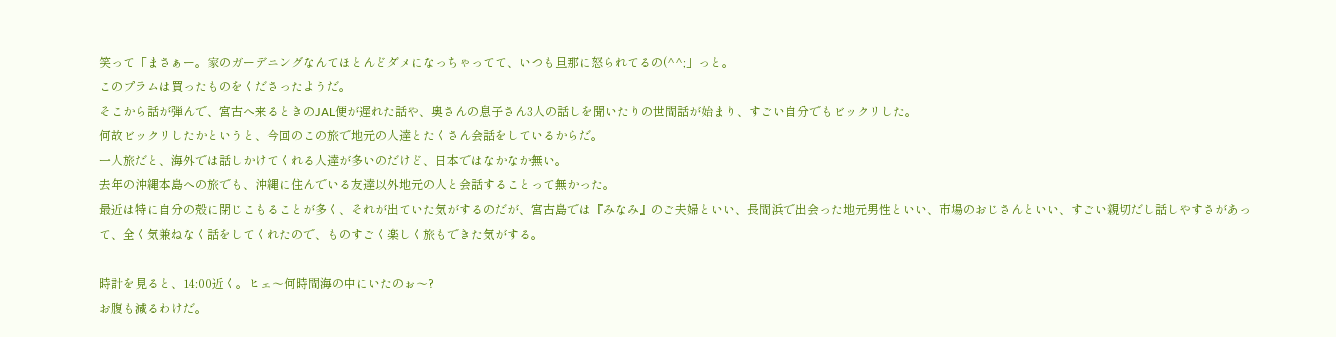笑って「まさぁー。家のガーデニングなんてほとんどダメになっちゃってて、いつも旦那に怒られてるの(^^;」っと。
このプラムは買ったものをくださったようだ。
そこから話が弾んで、宮古へ来るときのJAL便が遅れた話や、奥さんの息子さん3人の話しを聞いたりの世間話が始まり、すごい自分でもビックリした。
何故ビックリしたかというと、今回のこの旅で地元の人達とたくさん会話をしているからだ。
一人旅だと、海外では話しかけてくれる人達が多いのだけど、日本ではなかなか無い。
去年の沖縄本島への旅でも、沖縄に住んでいる友達以外地元の人と会話することって無かった。
最近は特に自分の殻に閉じこもることが多く、それが出ていた気がするのだが、宮古島では『みなみ』のご夫婦といい、長間浜で出会った地元男性といい、市場のおじさんといい、すごい親切だし話しやすさがあって、全く気兼ねなく話をしてくれたので、ものすごく楽しく旅もできた気がする。

時計を見ると、14:00近く。ヒェ〜何時間海の中にいたのぉ〜?
お腹も減るわけだ。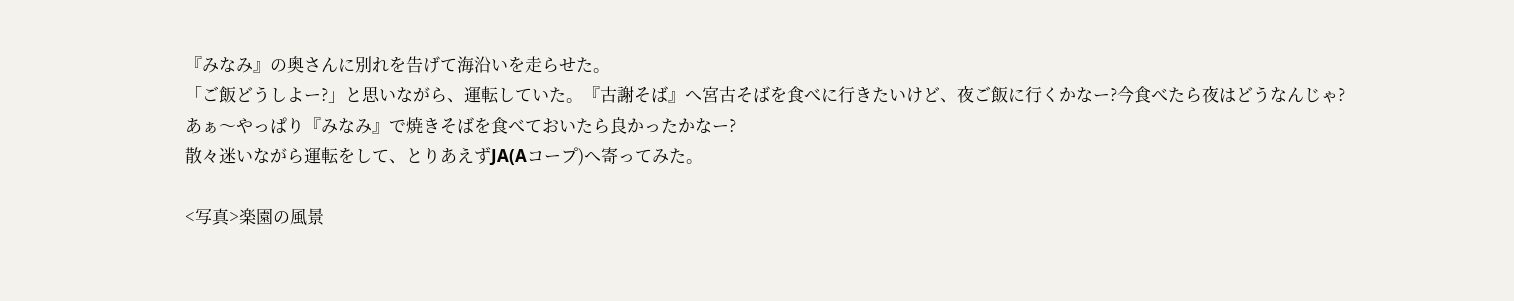『みなみ』の奥さんに別れを告げて海沿いを走らせた。
「ご飯どうしよー?」と思いながら、運転していた。『古謝そば』へ宮古そばを食べに行きたいけど、夜ご飯に行くかなー?今食べたら夜はどうなんじゃ?
あぁ〜やっぱり『みなみ』で焼きそばを食べておいたら良かったかなー?
散々迷いながら運転をして、とりあえずJA(Aコープ)へ寄ってみた。

<写真>楽園の風景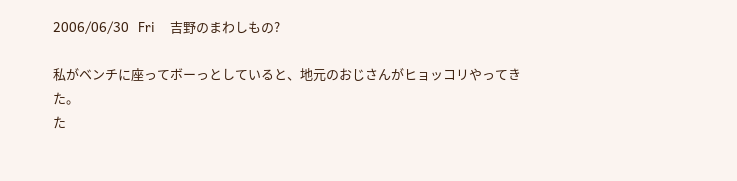2006/06/30   Fri     吉野のまわしもの?

私がベンチに座ってボーっとしていると、地元のおじさんがヒョッコリやってきた。
た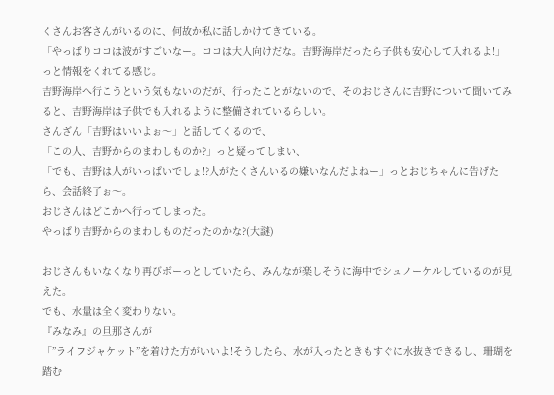くさんお客さんがいるのに、何故か私に話しかけてきている。
「やっぱりココは波がすごいなー。ココは大人向けだな。吉野海岸だったら子供も安心して入れるよ!」っと情報をくれてる感じ。
吉野海岸へ行こうという気もないのだが、行ったことがないので、そのおじさんに吉野について聞いてみると、吉野海岸は子供でも入れるように整備されているらしい。
さんざん「吉野はいいよぉ〜」と話してくるので、
「この人、吉野からのまわしものか?」っと疑ってしまい、
「でも、吉野は人がいっぱいでしょ!?人がたくさんいるの嫌いなんだよねー」っとおじちゃんに告げたら、会話終了ぉ〜。
おじさんはどこかへ行ってしまった。
やっぱり吉野からのまわしものだったのかな?(大謎)

おじさんもいなくなり再びボーっとしていたら、みんなが楽しそうに海中でシュノーケルしているのが見えた。
でも、水量は全く変わりない。
『みなみ』の旦那さんが
「”ライフジャケット”を着けた方がいいよ!そうしたら、水が入ったときもすぐに水抜きできるし、珊瑚を踏む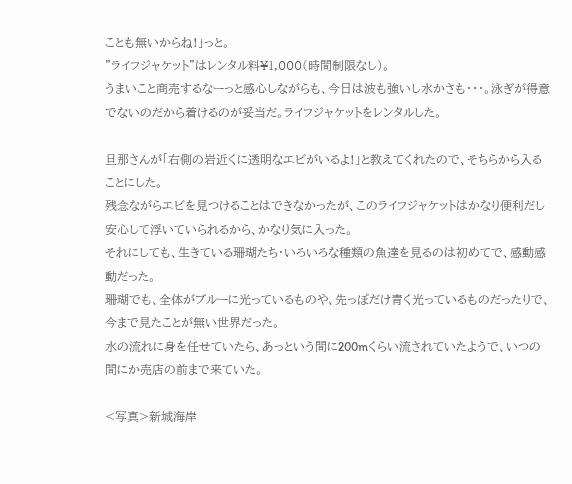ことも無いからね!」っと。
"ライフジャケット"はレンタル料¥1,000(時間制限なし)。
うまいこと商売するなーっと感心しながらも、今日は波も強いし水かさも・・・。泳ぎが得意でないのだから着けるのが妥当だ。ライフジャケットをレンタルした。

旦那さんが「右側の岩近くに透明なエビがいるよ!」と教えてくれたので、そちらから入ることにした。
残念ながらエビを見つけることはできなかったが、このライフジャケットはかなり便利だし安心して浮いていられるから、かなり気に入った。
それにしても、生きている珊瑚たち・いろいろな種類の魚達を見るのは初めてで、感動感動だった。
珊瑚でも、全体がブルーに光っているものや、先っぽだけ青く光っているものだったりで、今まで見たことが無い世界だった。
水の流れに身を任せていたら、あっという間に200mくらい流されていたようで、いつの間にか売店の前まで来ていた。

<写真>新城海岸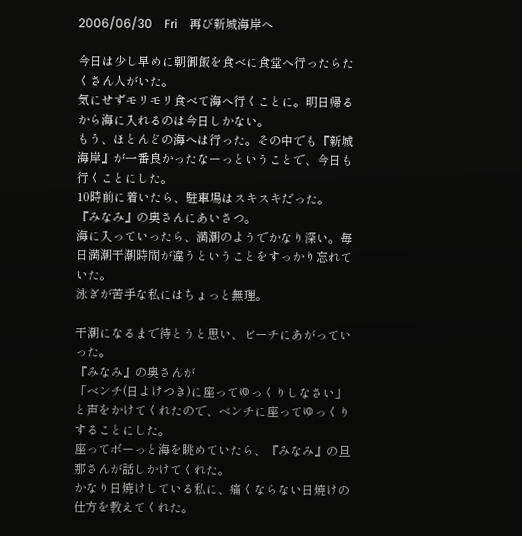2006/06/30    Fri    再び新城海岸へ

今日は少し早めに朝御飯を食べに食堂へ行ったらたくさん人がいた。
気にせずモリモリ食べて海へ行くことに。明日帰るから海に入れるのは今日しかない。
もう、ほとんどの海へは行った。その中でも『新城海岸』が一番良かったなーっということで、今日も行くことにした。
10時前に着いたら、駐車場はスキスキだった。
『みなみ』の奥さんにあいさつ。
海に入っていったら、満潮のようでかなり深い。毎日満潮干潮時間が違うということをすっかり忘れていた。
泳ぎが苦手な私にはちょっと無理。

干潮になるまで待とうと思い、ビーチにあがっていった。
『みなみ』の奥さんが
「ベンチ(日よけつき)に座ってゆっくりしなさい」
と声をかけてくれたので、ベンチに座ってゆっくりすることにした。
座ってボーっと海を眺めていたら、『みなみ』の旦那さんが話しかけてくれた。
かなり日焼けしている私に、痛くならない日焼けの仕方を教えてくれた。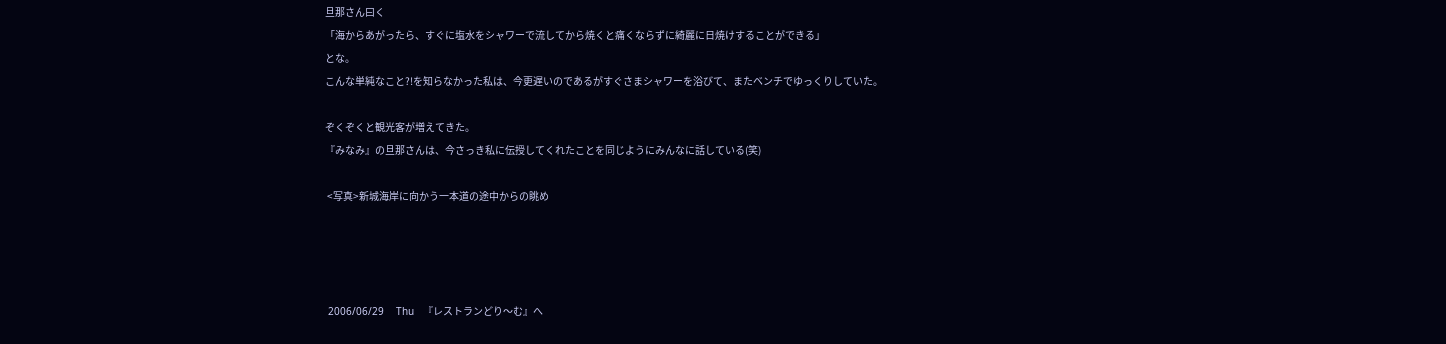旦那さん曰く
「海からあがったら、すぐに塩水をシャワーで流してから焼くと痛くならずに綺麗に日焼けすることができる」
とな。
こんな単純なこと?!を知らなかった私は、今更遅いのであるがすぐさまシャワーを浴びて、またベンチでゆっくりしていた。

ぞくぞくと観光客が増えてきた。
『みなみ』の旦那さんは、今さっき私に伝授してくれたことを同じようにみんなに話している(笑)

 <写真>新城海岸に向かう一本道の途中からの眺め




 2006/06/29    Thu   『レストランどり〜む』へ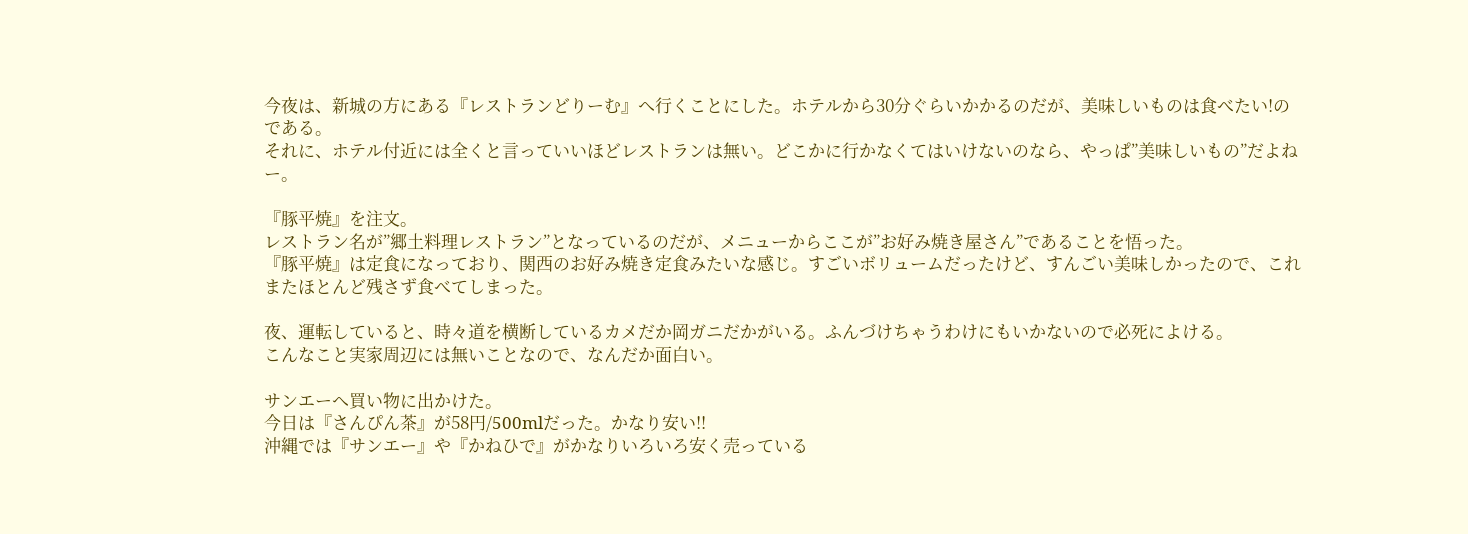今夜は、新城の方にある『レストランどりーむ』へ行くことにした。ホテルから30分ぐらいかかるのだが、美味しいものは食べたい!のである。
それに、ホテル付近には全くと言っていいほどレストランは無い。どこかに行かなくてはいけないのなら、やっぱ”美味しいもの”だよねー。

『豚平焼』を注文。
レストラン名が”郷土料理レストラン”となっているのだが、メニューからここが”お好み焼き屋さん”であることを悟った。
『豚平焼』は定食になっており、関西のお好み焼き定食みたいな感じ。すごいボリュームだったけど、すんごい美味しかったので、これまたほとんど残さず食べてしまった。

夜、運転していると、時々道を横断しているカメだか岡ガニだかがいる。ふんづけちゃうわけにもいかないので必死によける。
こんなこと実家周辺には無いことなので、なんだか面白い。

サンエーへ買い物に出かけた。
今日は『さんぴん茶』が58円/500mlだった。かなり安い!!
沖縄では『サンエー』や『かねひで』がかなりいろいろ安く売っている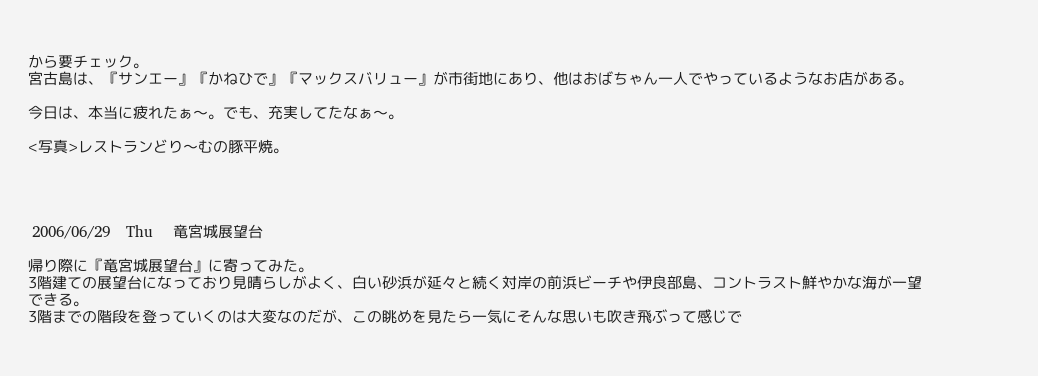から要チェック。
宮古島は、『サンエー』『かねひで』『マックスバリュー』が市街地にあり、他はおばちゃん一人でやっているようなお店がある。

今日は、本当に疲れたぁ〜。でも、充実してたなぁ〜。

<写真>レストランどり〜むの豚平焼。




 2006/06/29    Thu     竜宮城展望台

帰り際に『竜宮城展望台』に寄ってみた。
3階建ての展望台になっており見晴らしがよく、白い砂浜が延々と続く対岸の前浜ビーチや伊良部島、コントラスト鮮やかな海が一望できる。
3階までの階段を登っていくのは大変なのだが、この眺めを見たら一気にそんな思いも吹き飛ぶって感じで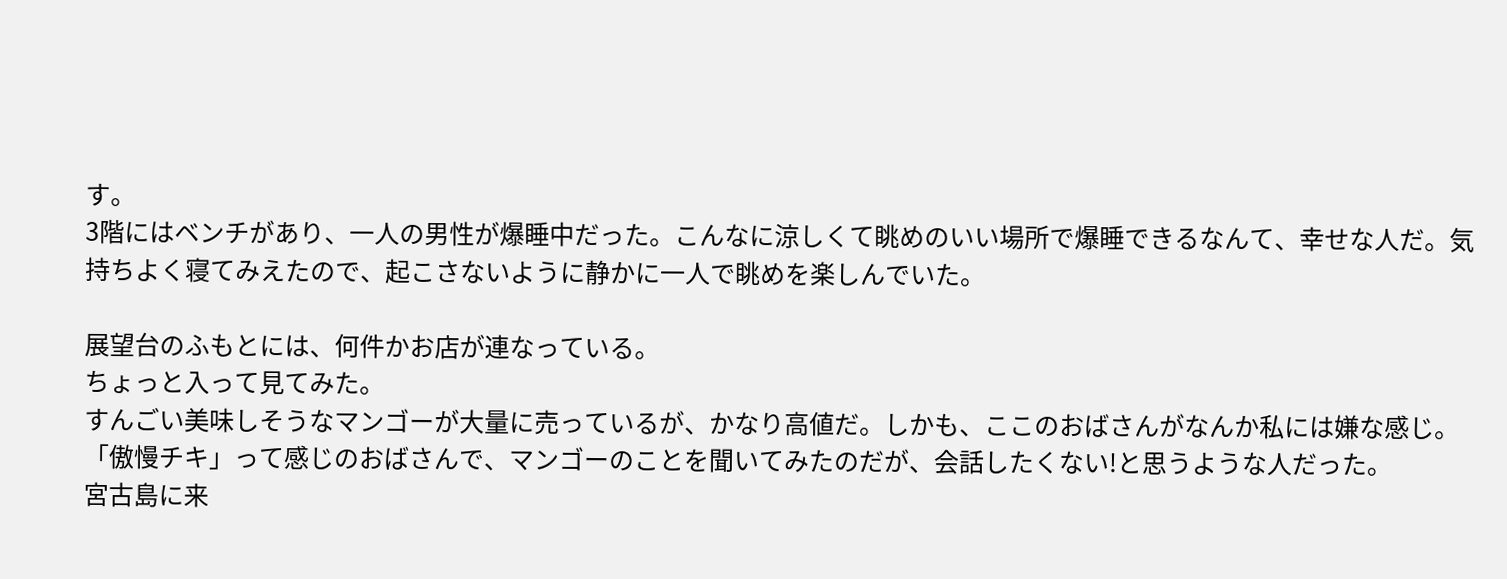す。
3階にはベンチがあり、一人の男性が爆睡中だった。こんなに涼しくて眺めのいい場所で爆睡できるなんて、幸せな人だ。気持ちよく寝てみえたので、起こさないように静かに一人で眺めを楽しんでいた。

展望台のふもとには、何件かお店が連なっている。
ちょっと入って見てみた。
すんごい美味しそうなマンゴーが大量に売っているが、かなり高値だ。しかも、ここのおばさんがなんか私には嫌な感じ。
「傲慢チキ」って感じのおばさんで、マンゴーのことを聞いてみたのだが、会話したくない!と思うような人だった。
宮古島に来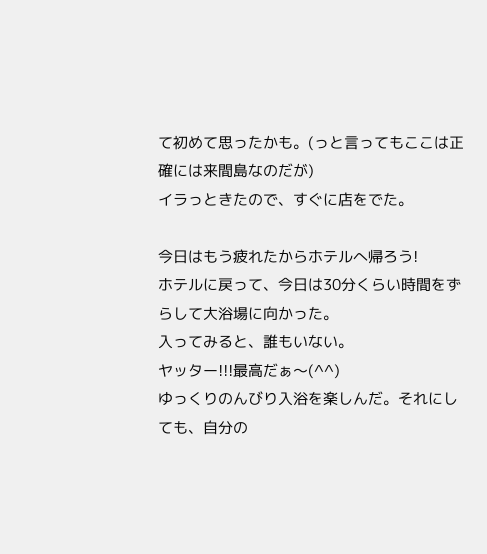て初めて思ったかも。(っと言ってもここは正確には来間島なのだが)
イラっときたので、すぐに店をでた。

今日はもう疲れたからホテルへ帰ろう!
ホテルに戻って、今日は30分くらい時間をずらして大浴場に向かった。
入ってみると、誰もいない。
ヤッター!!!最高だぁ〜(^^)
ゆっくりのんびり入浴を楽しんだ。それにしても、自分の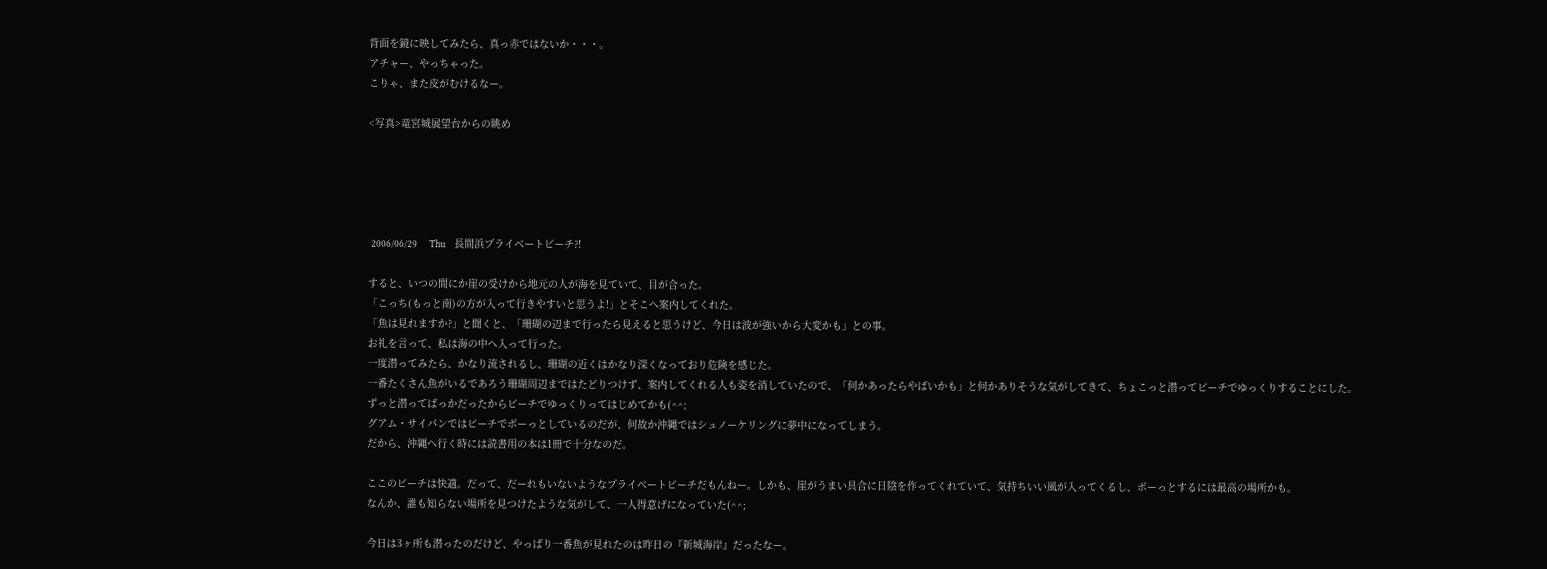背面を鏡に映してみたら、真っ赤ではないか・・・。
アチャー、やっちゃった。
こりゃ、また皮がむけるなー。

<写真>竜宮城展望台からの眺め





 2006/06/29    Thu   長間浜プライベートビーチ?!

すると、いつの間にか崖の受けから地元の人が海を見ていて、目が合った。
「こっち(もっと南)の方が入って行きやすいと思うよ!」とそこへ案内してくれた。
「魚は見れますか?」と聞くと、「珊瑚の辺まで行ったら見えると思うけど、今日は波が強いから大変かも」との事。
お礼を言って、私は海の中へ入って行った。
一度潜ってみたら、かなり流されるし、珊瑚の近くはかなり深くなっており危険を感じた。
一番たくさん魚がいるであろう珊瑚周辺まではたどりつけず、案内してくれる人も姿を消していたので、「何かあったらやばいかも」と何かありそうな気がしてきて、ちょこっと潜ってビーチでゆっくりすることにした。
ずっと潜ってばっかだったからビーチでゆっくりってはじめてかも(^^;
グアム・サイパンではビーチでボーっとしているのだが、何故か沖縄ではシュノーケリングに夢中になってしまう。
だから、沖縄へ行く時には読書用の本は1冊で十分なのだ。

ここのビーチは快適。だって、だーれもいないようなプライベートビーチだもんねー。しかも、崖がうまい具合に日陰を作ってくれていて、気持ちいい風が入ってくるし、ボーっとするには最高の場所かも。
なんか、誰も知らない場所を見つけたような気がして、一人得意げになっていた(^^;

今日は3ヶ所も潜ったのだけど、やっぱり一番魚が見れたのは昨日の『新城海岸』だったなー。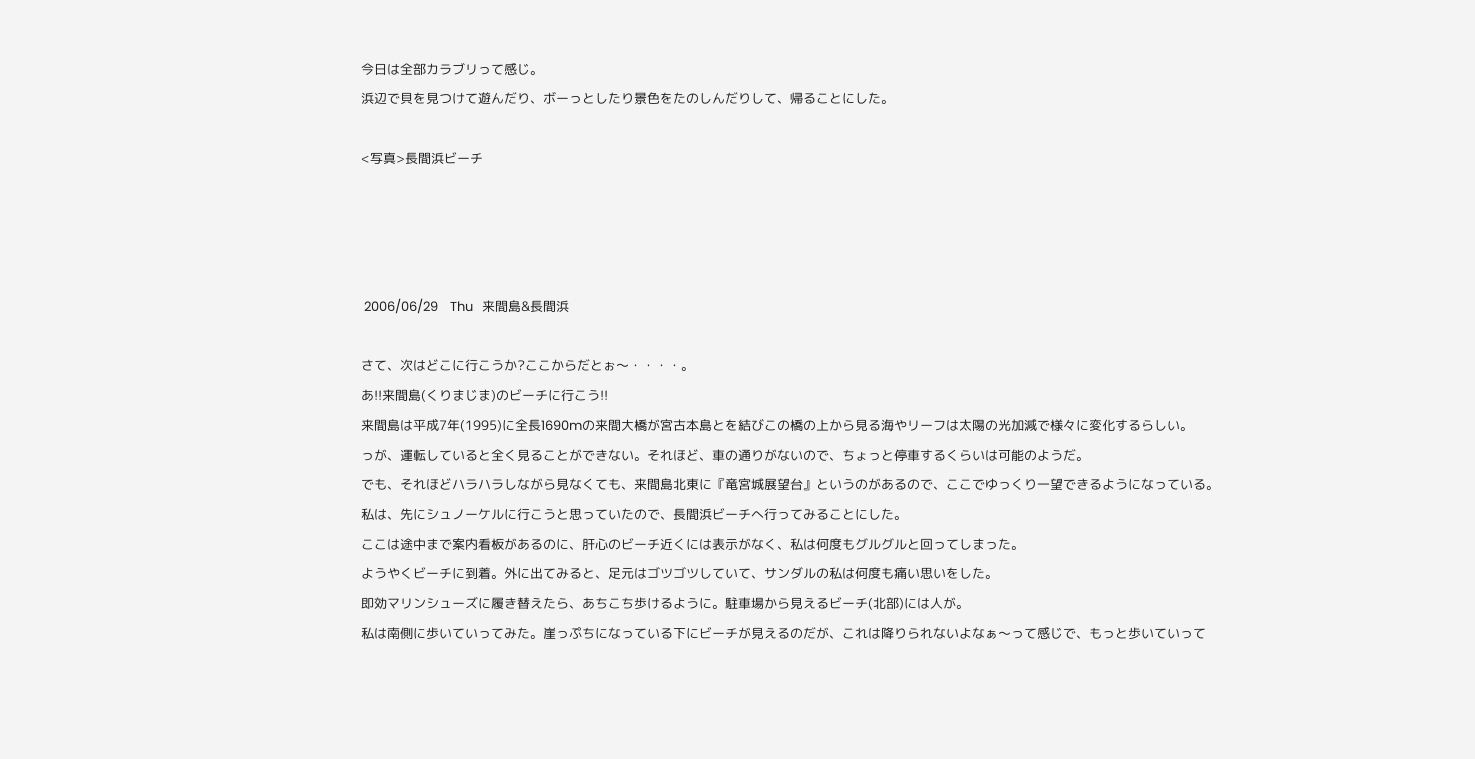今日は全部カラブリって感じ。
浜辺で貝を見つけて遊んだり、ボーっとしたり景色をたのしんだりして、帰ることにした。

<写真>長間浜ビーチ




 2006/06/29    Thu   来間島&長間浜

さて、次はどこに行こうか?ここからだとぉ〜・・・・。
あ!!来間島(くりまじま)のビーチに行こう!!
来間島は平成7年(1995)に全長1690mの来間大橋が宮古本島とを結びこの橋の上から見る海やリーフは太陽の光加減で様々に変化するらしい。
っが、運転していると全く見ることができない。それほど、車の通りがないので、ちょっと停車するくらいは可能のようだ。
でも、それほどハラハラしながら見なくても、来間島北東に『竜宮城展望台』というのがあるので、ここでゆっくり一望できるようになっている。
私は、先にシュノーケルに行こうと思っていたので、長間浜ビーチへ行ってみることにした。
ここは途中まで案内看板があるのに、肝心のビーチ近くには表示がなく、私は何度もグルグルと回ってしまった。
ようやくビーチに到着。外に出てみると、足元はゴツゴツしていて、サンダルの私は何度も痛い思いをした。
即効マリンシューズに履き替えたら、あちこち歩けるように。駐車場から見えるビーチ(北部)には人が。
私は南側に歩いていってみた。崖っぷちになっている下にビーチが見えるのだが、これは降りられないよなぁ〜って感じで、もっと歩いていって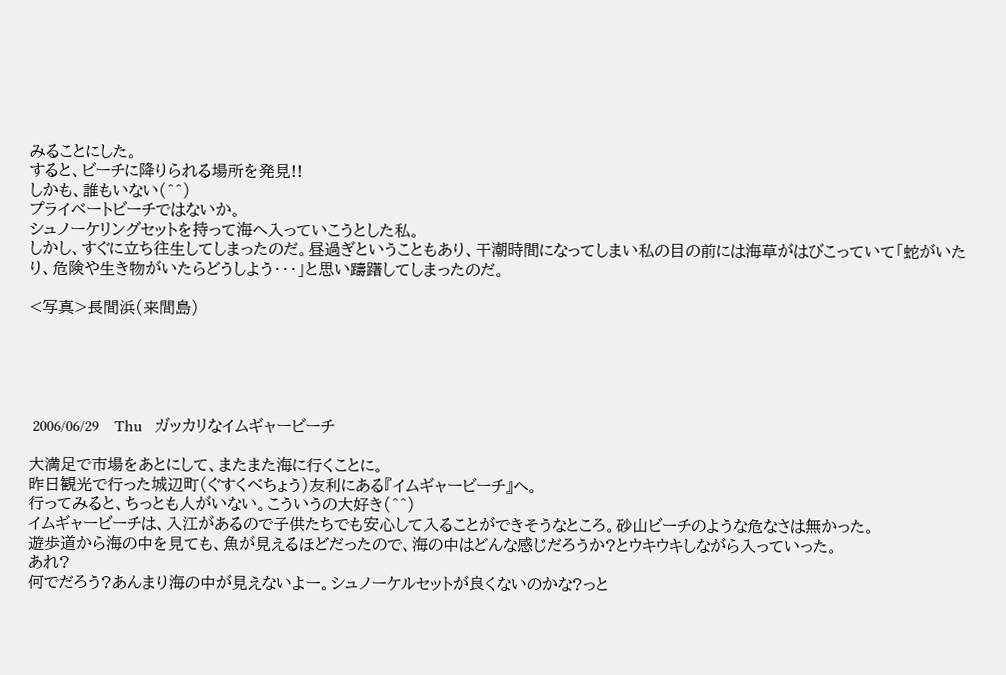みることにした。
すると、ビーチに降りられる場所を発見!!
しかも、誰もいない(^^)
プライベートビーチではないか。
シュノーケリングセットを持って海へ入っていこうとした私。
しかし、すぐに立ち往生してしまったのだ。昼過ぎということもあり、干潮時間になってしまい私の目の前には海草がはびこっていて「蛇がいたり、危険や生き物がいたらどうしよう・・・」と思い躊躇してしまったのだ。

<写真>長間浜(来間島)





 2006/06/29    Thu   ガッカリなイムギャービーチ

大満足で市場をあとにして、またまた海に行くことに。
昨日観光で行った城辺町(ぐすくべちょう)友利にある『イムギャービーチ』へ。
行ってみると、ちっとも人がいない。こういうの大好き(^^)
イムギャービーチは、入江があるので子供たちでも安心して入ることができそうなところ。砂山ビーチのような危なさは無かった。
遊歩道から海の中を見ても、魚が見えるほどだったので、海の中はどんな感じだろうか?とウキウキしながら入っていった。
あれ?
何でだろう?あんまり海の中が見えないよー。シュノーケルセットが良くないのかな?っと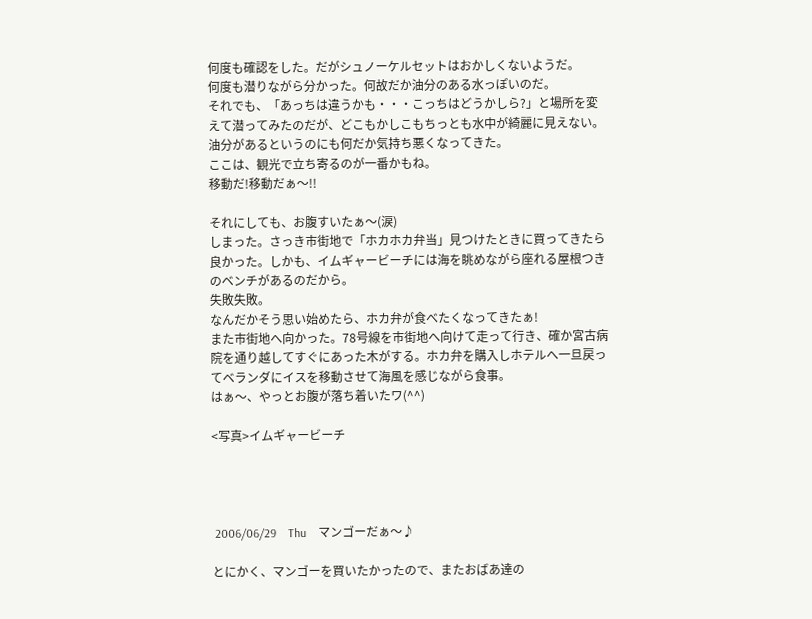何度も確認をした。だがシュノーケルセットはおかしくないようだ。
何度も潜りながら分かった。何故だか油分のある水っぽいのだ。
それでも、「あっちは違うかも・・・こっちはどうかしら?」と場所を変えて潜ってみたのだが、どこもかしこもちっとも水中が綺麗に見えない。油分があるというのにも何だか気持ち悪くなってきた。
ここは、観光で立ち寄るのが一番かもね。
移動だ!移動だぁ〜!!

それにしても、お腹すいたぁ〜(涙)
しまった。さっき市街地で「ホカホカ弁当」見つけたときに買ってきたら良かった。しかも、イムギャービーチには海を眺めながら座れる屋根つきのベンチがあるのだから。
失敗失敗。
なんだかそう思い始めたら、ホカ弁が食べたくなってきたぁ!
また市街地へ向かった。78号線を市街地へ向けて走って行き、確か宮古病院を通り越してすぐにあった木がする。ホカ弁を購入しホテルへ一旦戻ってベランダにイスを移動させて海風を感じながら食事。
はぁ〜、やっとお腹が落ち着いたワ(^^)

<写真>イムギャービーチ




 2006/06/29    Thu    マンゴーだぁ〜♪

とにかく、マンゴーを買いたかったので、またおばあ達の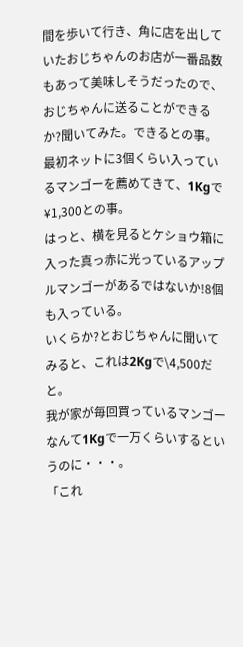間を歩いて行き、角に店を出していたおじちゃんのお店が一番品数もあって美味しそうだったので、おじちゃんに送ることができるか?聞いてみた。できるとの事。最初ネットに3個くらい入っているマンゴーを薦めてきて、1Kgで¥1,300との事。
はっと、横を見るとケショウ箱に入った真っ赤に光っているアップルマンゴーがあるではないか!8個も入っている。
いくらか?とおじちゃんに聞いてみると、これは2Kgで\4,500だと。
我が家が毎回買っているマンゴーなんて1Kgで一万くらいするというのに・・・。
「これ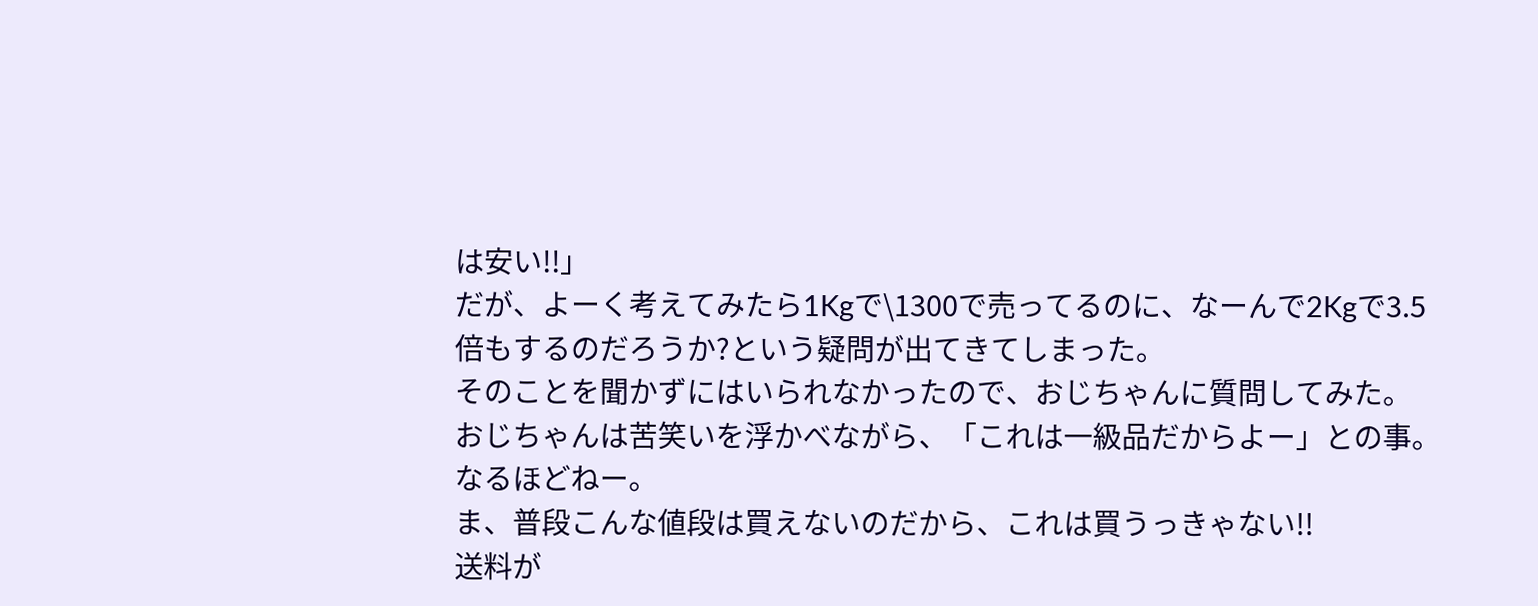は安い!!」
だが、よーく考えてみたら1Kgで\1300で売ってるのに、なーんで2Kgで3.5倍もするのだろうか?という疑問が出てきてしまった。
そのことを聞かずにはいられなかったので、おじちゃんに質問してみた。
おじちゃんは苦笑いを浮かべながら、「これは一級品だからよー」との事。
なるほどねー。
ま、普段こんな値段は買えないのだから、これは買うっきゃない!!
送料が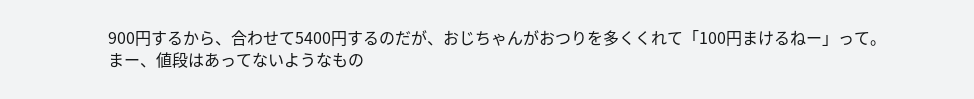900円するから、合わせて5400円するのだが、おじちゃんがおつりを多くくれて「100円まけるねー」って。
まー、値段はあってないようなもの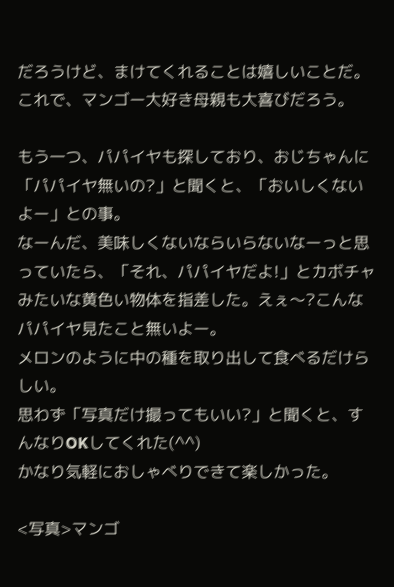だろうけど、まけてくれることは嬉しいことだ。
これで、マンゴー大好き母親も大喜びだろう。

もう一つ、パパイヤも探しており、おじちゃんに「パパイヤ無いの?」と聞くと、「おいしくないよー」との事。
なーんだ、美味しくないならいらないなーっと思っていたら、「それ、パパイヤだよ!」とカボチャみたいな黄色い物体を指差した。えぇ〜?こんなパパイヤ見たこと無いよー。
メロンのように中の種を取り出して食べるだけらしい。
思わず「写真だけ撮ってもいい?」と聞くと、すんなりOKしてくれた(^^)
かなり気軽におしゃべりできて楽しかった。

<写真>マンゴ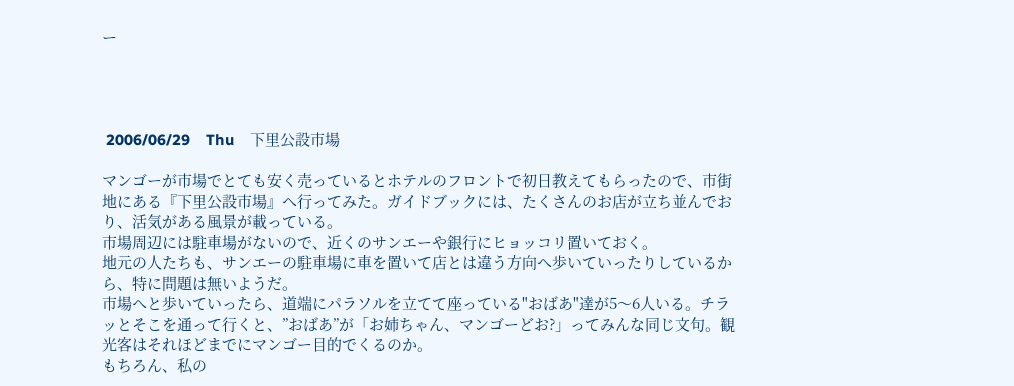ー




 2006/06/29    Thu    下里公設市場

マンゴーが市場でとても安く売っているとホテルのフロントで初日教えてもらったので、市街地にある『下里公設市場』へ行ってみた。ガイドブックには、たくさんのお店が立ち並んでおり、活気がある風景が載っている。
市場周辺には駐車場がないので、近くのサンエーや銀行にヒョッコリ置いておく。
地元の人たちも、サンエーの駐車場に車を置いて店とは違う方向へ歩いていったりしているから、特に問題は無いようだ。
市場へと歩いていったら、道端にパラソルを立てて座っている"おばあ"達が5〜6人いる。チラッとそこを通って行くと、”おばあ”が「お姉ちゃん、マンゴーどお?」ってみんな同じ文句。観光客はそれほどまでにマンゴー目的でくるのか。
もちろん、私の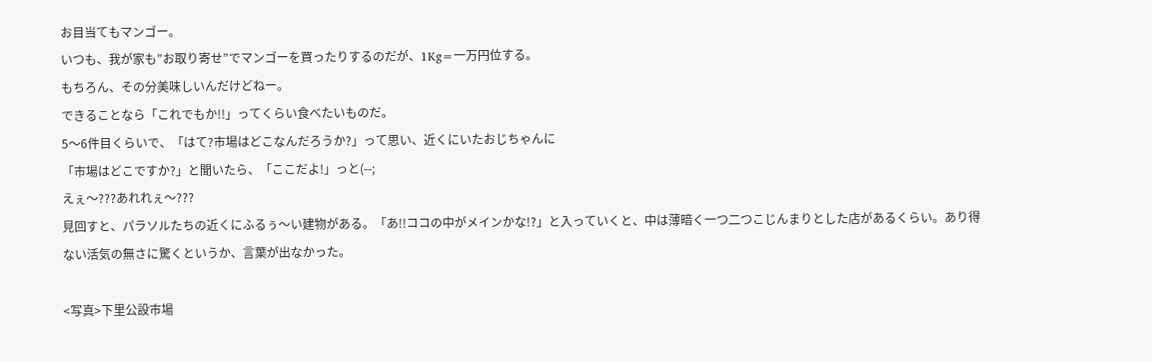お目当てもマンゴー。
いつも、我が家も”お取り寄せ”でマンゴーを買ったりするのだが、1Kg=一万円位する。
もちろん、その分美味しいんだけどねー。
できることなら「これでもか!!」ってくらい食べたいものだ。
5〜6件目くらいで、「はて?市場はどこなんだろうか?」って思い、近くにいたおじちゃんに
「市場はどこですか?」と聞いたら、「ここだよ!」っと(--;
えぇ〜???あれれぇ〜???
見回すと、パラソルたちの近くにふるぅ〜い建物がある。「あ!!ココの中がメインかな!?」と入っていくと、中は薄暗く一つ二つこじんまりとした店があるくらい。あり得ない活気の無さに驚くというか、言葉が出なかった。

<写真>下里公設市場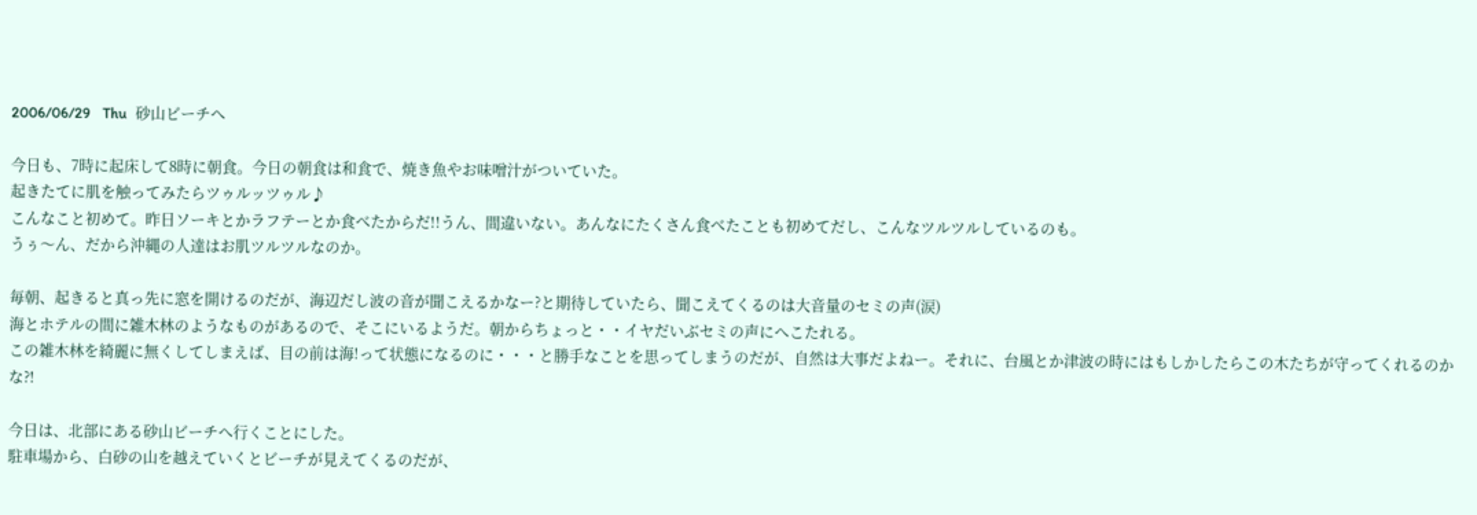2006/06/29    Thu   砂山ビーチへ

今日も、7時に起床して8時に朝食。今日の朝食は和食で、焼き魚やお味噌汁がついていた。
起きたてに肌を触ってみたらツゥルッツゥル♪
こんなこと初めて。昨日ソーキとかラフテーとか食べたからだ!!うん、間違いない。あんなにたくさん食べたことも初めてだし、こんなツルツルしているのも。
うぅ〜ん、だから沖縄の人達はお肌ツルツルなのか。

毎朝、起きると真っ先に窓を開けるのだが、海辺だし波の音が聞こえるかなー?と期待していたら、聞こえてくるのは大音量のセミの声(涙)
海とホテルの間に雑木林のようなものがあるので、そこにいるようだ。朝からちょっと・・イヤだいぶセミの声にへこたれる。
この雑木林を綺麗に無くしてしまえば、目の前は海!って状態になるのに・・・と勝手なことを思ってしまうのだが、自然は大事だよねー。それに、台風とか津波の時にはもしかしたらこの木たちが守ってくれるのかな?!

今日は、北部にある砂山ビーチへ行くことにした。
駐車場から、白砂の山を越えていくとビーチが見えてくるのだが、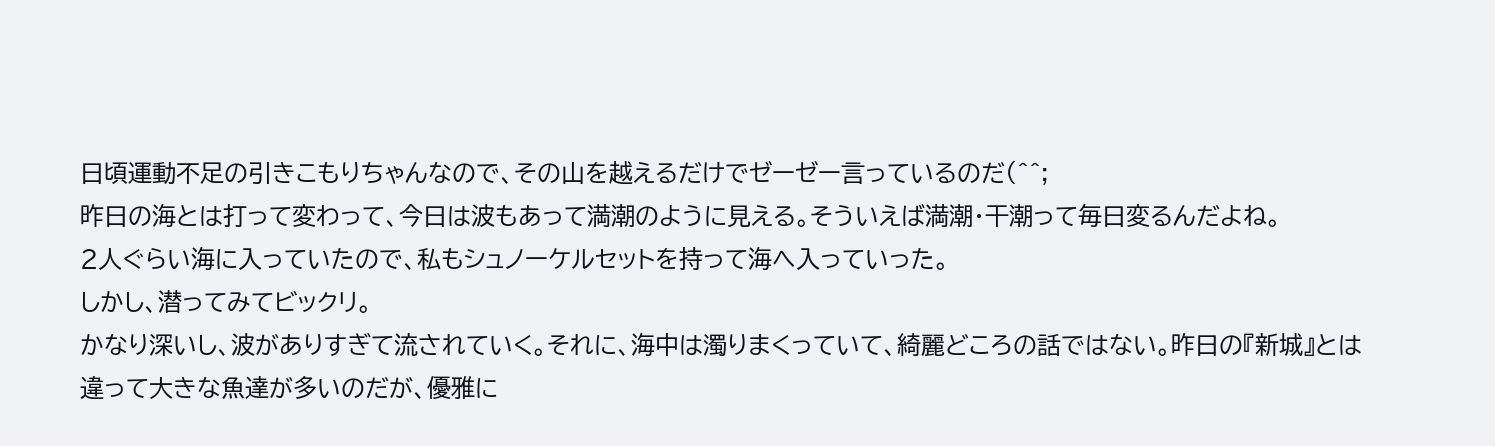日頃運動不足の引きこもりちゃんなので、その山を越えるだけでゼーゼー言っているのだ(^^;
昨日の海とは打って変わって、今日は波もあって満潮のように見える。そういえば満潮・干潮って毎日変るんだよね。
2人ぐらい海に入っていたので、私もシュノーケルセットを持って海へ入っていった。
しかし、潜ってみてビックリ。
かなり深いし、波がありすぎて流されていく。それに、海中は濁りまくっていて、綺麗どころの話ではない。昨日の『新城』とは違って大きな魚達が多いのだが、優雅に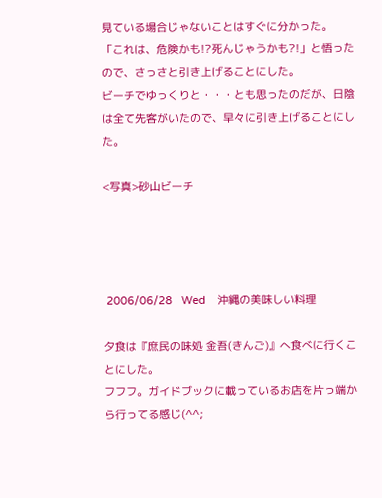見ている場合じゃないことはすぐに分かった。
「これは、危険かも!?死んじゃうかも?!」と悟ったので、さっさと引き上げることにした。
ビーチでゆっくりと・・・とも思ったのだが、日陰は全て先客がいたので、早々に引き上げることにした。

<写真>砂山ビーチ




 2006/06/28   Wed    沖縄の美味しい料理

夕食は『庶民の味処 金吾(きんご)』へ食べに行くことにした。
フフフ。ガイドブックに載っているお店を片っ端から行ってる感じ(^^;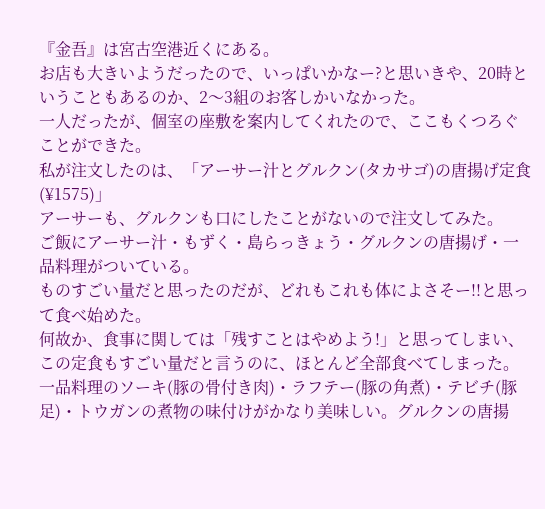『金吾』は宮古空港近くにある。
お店も大きいようだったので、いっぱいかなー?と思いきや、20時ということもあるのか、2〜3組のお客しかいなかった。
一人だったが、個室の座敷を案内してくれたので、ここもくつろぐことができた。
私が注文したのは、「アーサー汁とグルクン(タカサゴ)の唐揚げ定食(¥1575)」
アーサーも、グルクンも口にしたことがないので注文してみた。
ご飯にアーサー汁・もずく・島らっきょう・グルクンの唐揚げ・一品料理がついている。
ものすごい量だと思ったのだが、どれもこれも体によさそー!!と思って食べ始めた。
何故か、食事に関しては「残すことはやめよう!」と思ってしまい、この定食もすごい量だと言うのに、ほとんど全部食べてしまった。
一品料理のソーキ(豚の骨付き肉)・ラフテー(豚の角煮)・テビチ(豚足)・トウガンの煮物の味付けがかなり美味しい。グルクンの唐揚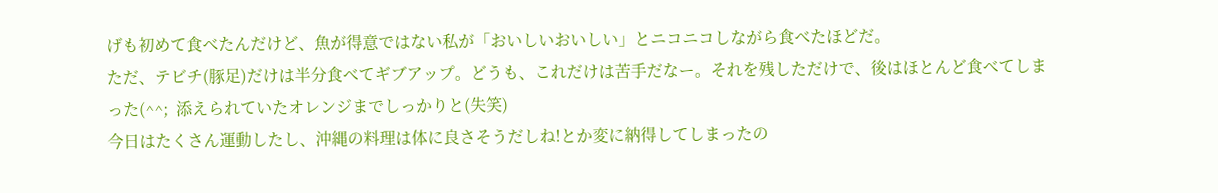げも初めて食べたんだけど、魚が得意ではない私が「おいしいおいしい」とニコニコしながら食べたほどだ。
ただ、テビチ(豚足)だけは半分食べてギブアップ。どうも、これだけは苦手だなー。それを残しただけで、後はほとんど食べてしまった(^^;  添えられていたオレンジまでしっかりと(失笑)
今日はたくさん運動したし、沖縄の料理は体に良さそうだしね!とか変に納得してしまったの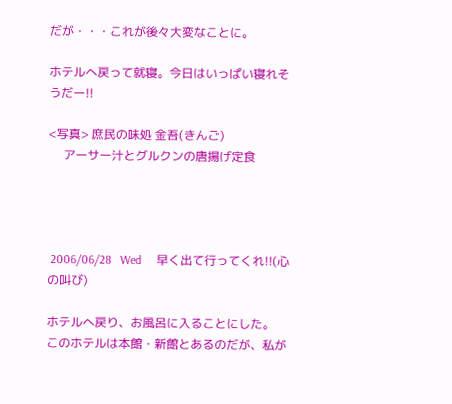だが・・・これが後々大変なことに。

ホテルへ戻って就寝。今日はいっぱい寝れそうだー!!

<写真> 庶民の味処 金吾(きんご)
     アーサー汁とグルクンの唐揚げ定食




 2006/06/28   Wed     早く出て行ってくれ!!(心の叫び)

ホテルへ戻り、お風呂に入ることにした。
このホテルは本館・新館とあるのだが、私が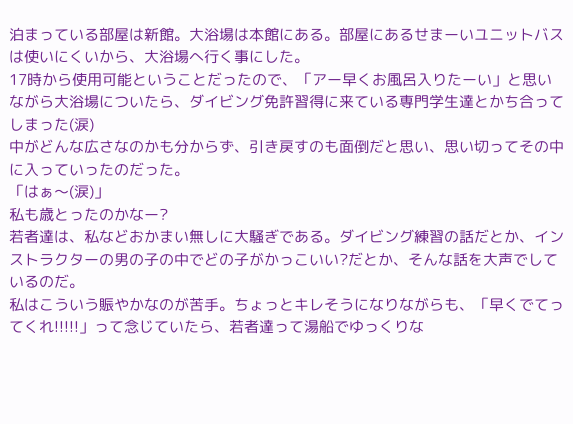泊まっている部屋は新館。大浴場は本館にある。部屋にあるせまーいユニットバスは使いにくいから、大浴場へ行く事にした。
17時から使用可能ということだったので、「アー早くお風呂入りたーい」と思いながら大浴場についたら、ダイビング免許習得に来ている専門学生達とかち合ってしまった(涙)
中がどんな広さなのかも分からず、引き戻すのも面倒だと思い、思い切ってその中に入っていったのだった。
「はぁ〜(涙)」
私も歳とったのかなー?
若者達は、私などおかまい無しに大騒ぎである。ダイビング練習の話だとか、インストラクターの男の子の中でどの子がかっこいい?だとか、そんな話を大声でしているのだ。
私はこういう賑やかなのが苦手。ちょっとキレそうになりながらも、「早くでてってくれ!!!!!」って念じていたら、若者達って湯船でゆっくりな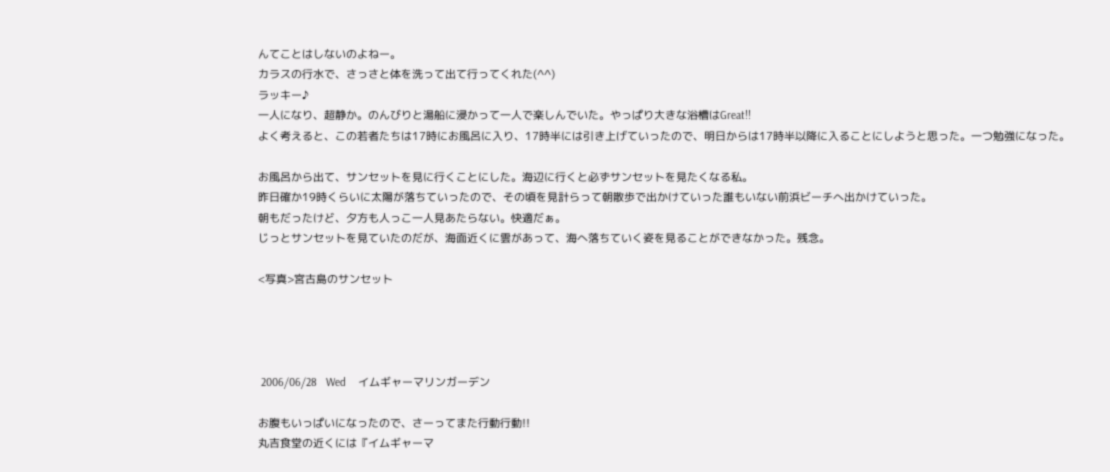んてことはしないのよねー。
カラスの行水で、さっさと体を洗って出て行ってくれた(^^)
ラッキー♪
一人になり、超静か。のんびりと湯船に浸かって一人で楽しんでいた。やっぱり大きな浴槽はGreat!!
よく考えると、この若者たちは17時にお風呂に入り、17時半には引き上げていったので、明日からは17時半以降に入ることにしようと思った。一つ勉強になった。

お風呂から出て、サンセットを見に行くことにした。海辺に行くと必ずサンセットを見たくなる私。
昨日確か19時くらいに太陽が落ちていったので、その頃を見計らって朝散歩で出かけていった誰もいない前浜ビーチへ出かけていった。
朝もだったけど、夕方も人っこ一人見あたらない。快適だぁ。
じっとサンセットを見ていたのだが、海面近くに雲があって、海へ落ちていく姿を見ることができなかった。残念。

<写真>宮古島のサンセット




 2006/06/28   Wed    イムギャーマリンガーデン

お腹もいっぱいになったので、さーってまた行動行動!!
丸吉食堂の近くには『イムギャーマ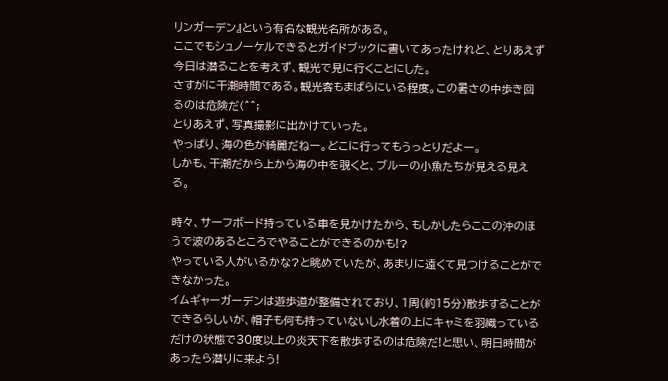リンガーデン』という有名な観光名所がある。
ここでもシュノーケルできるとガイドブックに書いてあったけれど、とりあえず今日は潜ることを考えず、観光で見に行くことにした。
さすがに干潮時間である。観光客もまばらにいる程度。この暑さの中歩き回るのは危険だ(^^;
とりあえず、写真撮影に出かけていった。
やっぱり、海の色が綺麗だねー。どこに行ってもうっとりだよー。
しかも、干潮だから上から海の中を覗くと、ブルーの小魚たちが見える見える。

時々、サーフボード持っている車を見かけたから、もしかしたらここの沖のほうで波のあるところでやることができるのかも!?
やっている人がいるかな?と眺めていたが、あまりに遠くて見つけることができなかった。
イムギャーガーデンは遊歩道が整備されており、1周(約15分)散歩することができるらしいが、帽子も何も持っていないし水着の上にキャミを羽織っているだけの状態で30度以上の炎天下を散歩するのは危険だ!と思い、明日時間があったら潜りに来よう!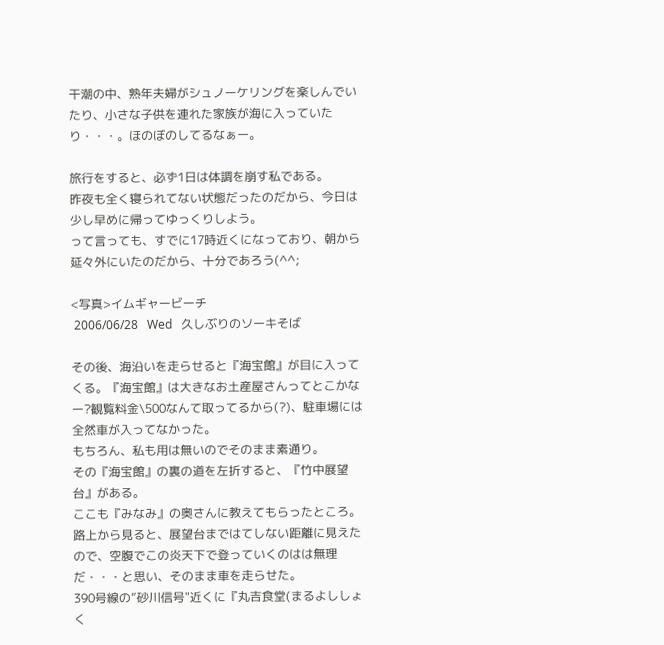干潮の中、熟年夫婦がシュノーケリングを楽しんでいたり、小さな子供を連れた家族が海に入っていたり・・・。ほのぼのしてるなぁー。

旅行をすると、必ず1日は体調を崩す私である。
昨夜も全く寝られてない状態だったのだから、今日は少し早めに帰ってゆっくりしよう。
って言っても、すでに17時近くになっており、朝から延々外にいたのだから、十分であろう(^^;

<写真>イムギャービーチ
 2006/06/28   Wed   久しぶりのソーキそば

その後、海沿いを走らせると『海宝館』が目に入ってくる。『海宝館』は大きなお土産屋さんってとこかなー?観覧料金\500なんて取ってるから(?)、駐車場には全然車が入ってなかった。
もちろん、私も用は無いのでそのまま素通り。
その『海宝館』の裏の道を左折すると、『竹中展望台』がある。
ここも『みなみ』の奥さんに教えてもらったところ。路上から見ると、展望台まではてしない距離に見えたので、空腹でこの炎天下で登っていくのはは無理だ・・・と思い、そのまま車を走らせた。
390号線の”砂川信号"近くに『丸吉食堂(まるよししょく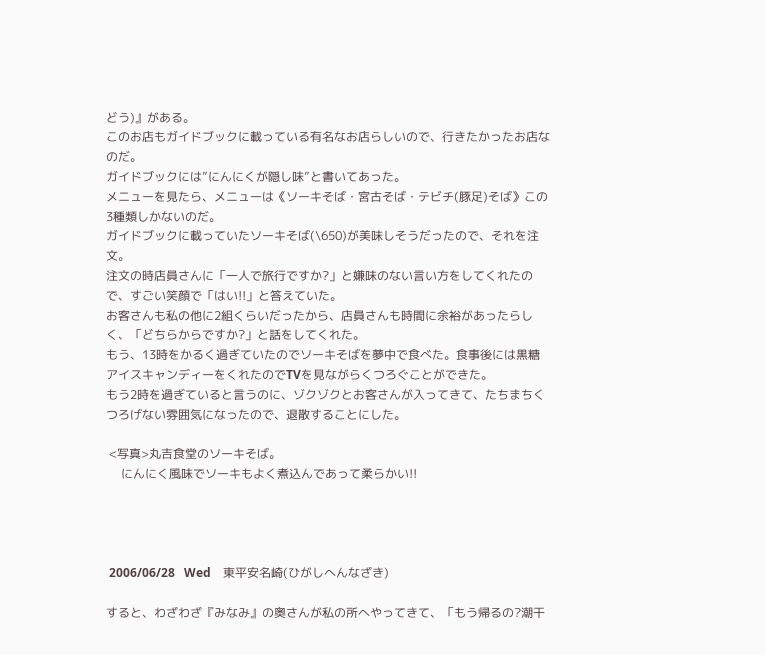どう)』がある。
このお店もガイドブックに載っている有名なお店らしいので、行きたかったお店なのだ。
ガイドブックには”にんにくが隠し味”と書いてあった。
メニューを見たら、メニューは《ソーキそば・宮古そば・テビチ(豚足)そば》この3種類しかないのだ。
ガイドブックに載っていたソーキそば(\650)が美味しそうだったので、それを注文。
注文の時店員さんに「一人で旅行ですか?」と嫌味のない言い方をしてくれたので、すごい笑顔で「はい!!」と答えていた。
お客さんも私の他に2組くらいだったから、店員さんも時間に余裕があったらしく、「どちらからですか?」と話をしてくれた。
もう、13時をかるく過ぎていたのでソーキそばを夢中で食べた。食事後には黒糖アイスキャンディーをくれたのでTVを見ながらくつろぐことができた。
もう2時を過ぎていると言うのに、ゾクゾクとお客さんが入ってきて、たちまちくつろげない雰囲気になったので、退散することにした。

 <写真>丸吉食堂のソーキそば。
     にんにく風味でソーキもよく煮込んであって柔らかい!!




 2006/06/28   Wed    東平安名崎(ひがしへんなざき)

すると、わざわざ『みなみ』の奥さんが私の所へやってきて、「もう帰るの?潮干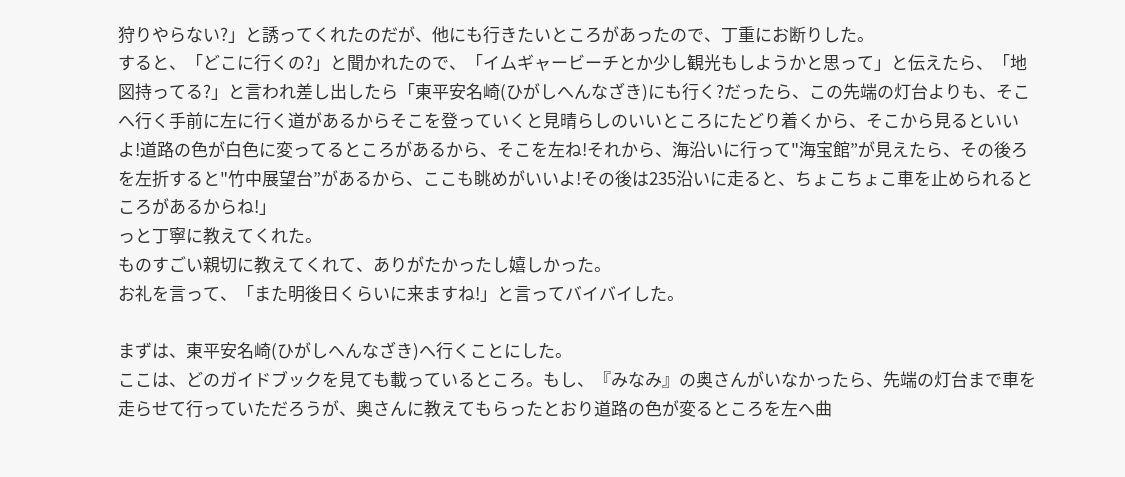狩りやらない?」と誘ってくれたのだが、他にも行きたいところがあったので、丁重にお断りした。
すると、「どこに行くの?」と聞かれたので、「イムギャービーチとか少し観光もしようかと思って」と伝えたら、「地図持ってる?」と言われ差し出したら「東平安名崎(ひがしへんなざき)にも行く?だったら、この先端の灯台よりも、そこへ行く手前に左に行く道があるからそこを登っていくと見晴らしのいいところにたどり着くから、そこから見るといいよ!道路の色が白色に変ってるところがあるから、そこを左ね!それから、海沿いに行って"海宝館”が見えたら、その後ろを左折すると"竹中展望台”があるから、ここも眺めがいいよ!その後は235沿いに走ると、ちょこちょこ車を止められるところがあるからね!」
っと丁寧に教えてくれた。
ものすごい親切に教えてくれて、ありがたかったし嬉しかった。
お礼を言って、「また明後日くらいに来ますね!」と言ってバイバイした。

まずは、東平安名崎(ひがしへんなざき)へ行くことにした。
ここは、どのガイドブックを見ても載っているところ。もし、『みなみ』の奥さんがいなかったら、先端の灯台まで車を走らせて行っていただろうが、奥さんに教えてもらったとおり道路の色が変るところを左へ曲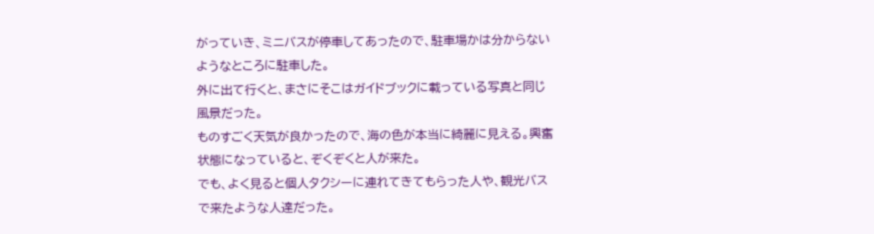がっていき、ミニバスが停車してあったので、駐車場かは分からないようなところに駐車した。
外に出て行くと、まさにそこはガイドブックに載っている写真と同じ風景だった。
ものすごく天気が良かったので、海の色が本当に綺麗に見える。興奮状態になっていると、ぞくぞくと人が来た。
でも、よく見ると個人タクシーに連れてきてもらった人や、観光バスで来たような人達だった。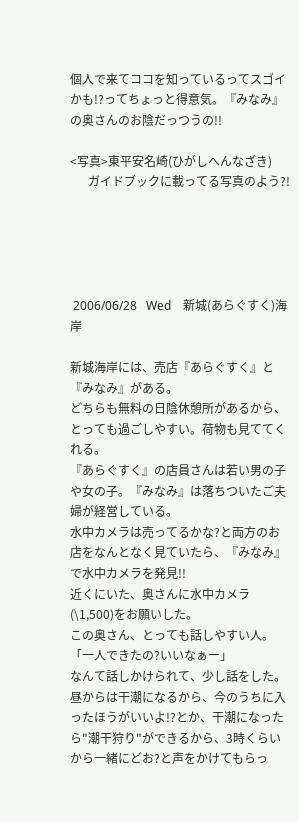個人で来てココを知っているってスゴイかも!?ってちょっと得意気。『みなみ』の奥さんのお陰だっつうの!!

<写真>東平安名崎(ひがしへんなざき)
      ガイドブックに載ってる写真のよう?!





 2006/06/28   Wed    新城(あらぐすく)海岸

新城海岸には、売店『あらぐすく』と『みなみ』がある。
どちらも無料の日陰休憩所があるから、とっても過ごしやすい。荷物も見ててくれる。
『あらぐすく』の店員さんは若い男の子や女の子。『みなみ』は落ちついたご夫婦が経営している。
水中カメラは売ってるかな?と両方のお店をなんとなく見ていたら、『みなみ』で水中カメラを発見!!
近くにいた、奥さんに水中カメラ(\1,500)をお願いした。
この奥さん、とっても話しやすい人。
「一人できたの?いいなぁー」
なんて話しかけられて、少し話をした。
昼からは干潮になるから、今のうちに入ったほうがいいよ!?とか、干潮になったら"潮干狩り"ができるから、3時くらいから一緒にどお?と声をかけてもらっ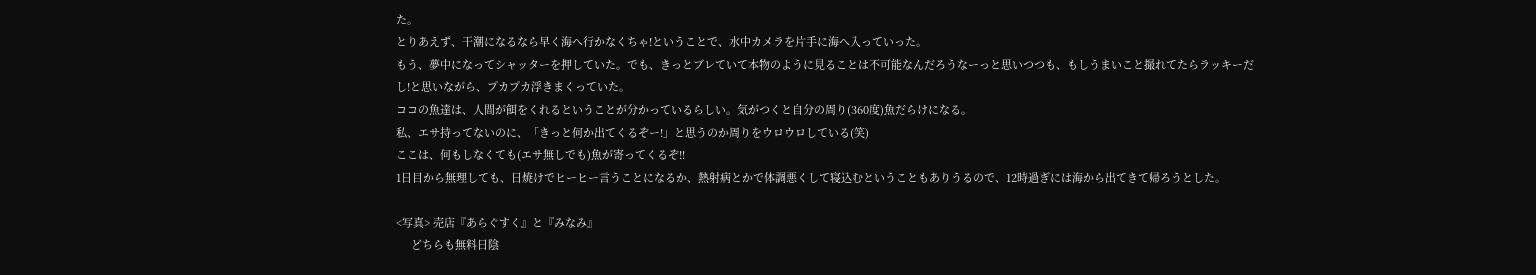た。
とりあえず、干潮になるなら早く海へ行かなくちゃ!ということで、水中カメラを片手に海へ入っていった。
もう、夢中になってシャッターを押していた。でも、きっとブレていて本物のように見ることは不可能なんだろうなーっと思いつつも、もしうまいこと撮れてたらラッキーだし!と思いながら、プカプカ浮きまくっていた。
ココの魚達は、人間が餌をくれるということが分かっているらしい。気がつくと自分の周り(360度)魚だらけになる。
私、エサ持ってないのに、「きっと何か出てくるぞー!」と思うのか周りをウロウロしている(笑)
ここは、何もしなくても(エサ無しでも)魚が寄ってくるぞ!!
1日目から無理しても、日焼けでヒーヒー言うことになるか、熱射病とかで体調悪くして寝込むということもありうるので、12時過ぎには海から出てきて帰ろうとした。

<写真> 売店『あらぐすく』と『みなみ』
     どちらも無料日陰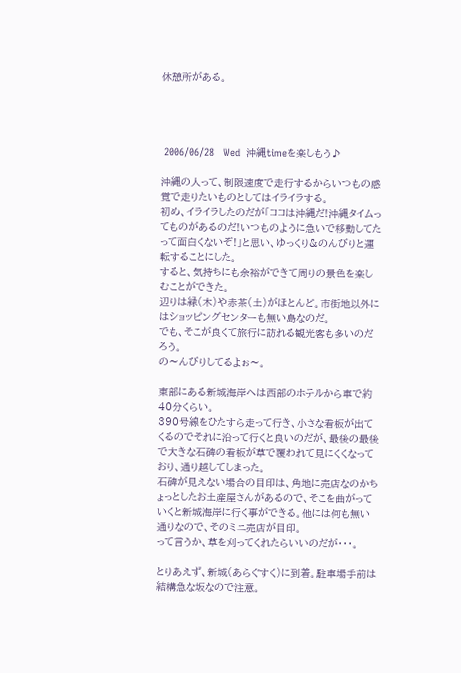休憩所がある。




 2006/06/28   Wed  沖縄timeを楽しもう♪

沖縄の人って、制限速度で走行するからいつもの感覚で走りたいものとしてはイライラする。
初め、イライラしたのだが「ココは沖縄だ!沖縄タイムってものがあるのだ!いつものように急いで移動してたって面白くないぞ!」と思い、ゆっくり&のんびりと運転することにした。
すると、気持ちにも余裕ができて周りの景色を楽しむことができた。
辺りは緑(木)や赤茶(土)がほとんど。市街地以外にはショッピングセンターも無い島なのだ。
でも、そこが良くて旅行に訪れる観光客も多いのだろう。
の〜んびりしてるよぉ〜。

東部にある新城海岸へは西部のホテルから車で約40分くらい。
390号線をひたすら走って行き、小さな看板が出てくるのでそれに沿って行くと良いのだが、最後の最後で大きな石碑の看板が草で覆われて見にくくなっており、通り越してしまった。
石碑が見えない場合の目印は、角地に売店なのかちょっとしたお土産屋さんがあるので、そこを曲がっていくと新城海岸に行く事ができる。他には何も無い通りなので、そのミニ売店が目印。
って言うか、草を刈ってくれたらいいのだが・・・。

とりあえず、新城(あらぐすく)に到着。駐車場手前は結構急な坂なので注意。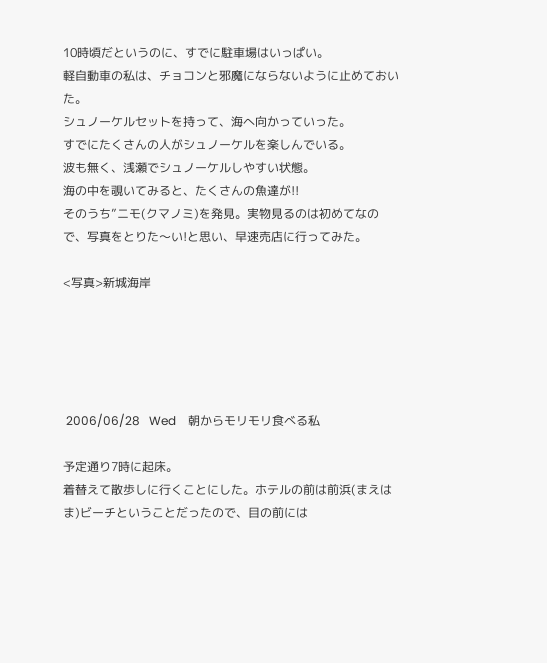10時頃だというのに、すでに駐車場はいっぱい。
軽自動車の私は、チョコンと邪魔にならないように止めておいた。
シュノーケルセットを持って、海へ向かっていった。
すでにたくさんの人がシュノーケルを楽しんでいる。
波も無く、浅瀬でシュノーケルしやすい状態。
海の中を覗いてみると、たくさんの魚達が!!
そのうち”ニモ(クマノミ)を発見。実物見るのは初めてなので、写真をとりた〜い!と思い、早速売店に行ってみた。

<写真>新城海岸





 2006/06/28   Wed    朝からモリモリ食べる私

予定通り7時に起床。
着替えて散歩しに行くことにした。ホテルの前は前浜(まえはま)ビーチということだったので、目の前には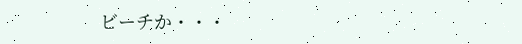ビーチか・・・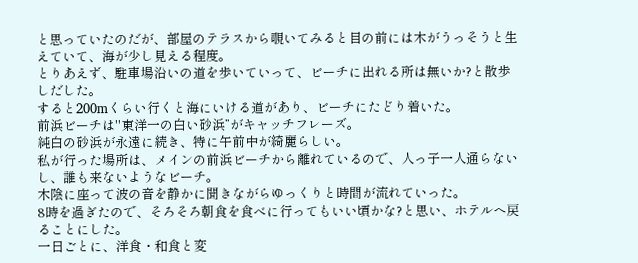と思っていたのだが、部屋のテラスから覗いてみると目の前には木がうっそうと生えていて、海が少し見える程度。
とりあえず、駐車場沿いの道を歩いていって、ビーチに出れる所は無いか?と散歩しだした。
すると200mくらい行くと海にいける道があり、ビーチにたどり着いた。
前浜ビーチは"東洋一の白い砂浜”がキャッチフレーズ。
純白の砂浜が永遠に続き、特に午前中が綺麗らしい。
私が行った場所は、メインの前浜ビーチから離れているので、人っ子一人通らないし、誰も来ないようなビーチ。
木陰に座って波の音を静かに聞きながらゆっくりと時間が流れていった。
8時を過ぎたので、そろそろ朝食を食べに行ってもいい頃かな?と思い、ホテルへ戻ることにした。
一日ごとに、洋食・和食と変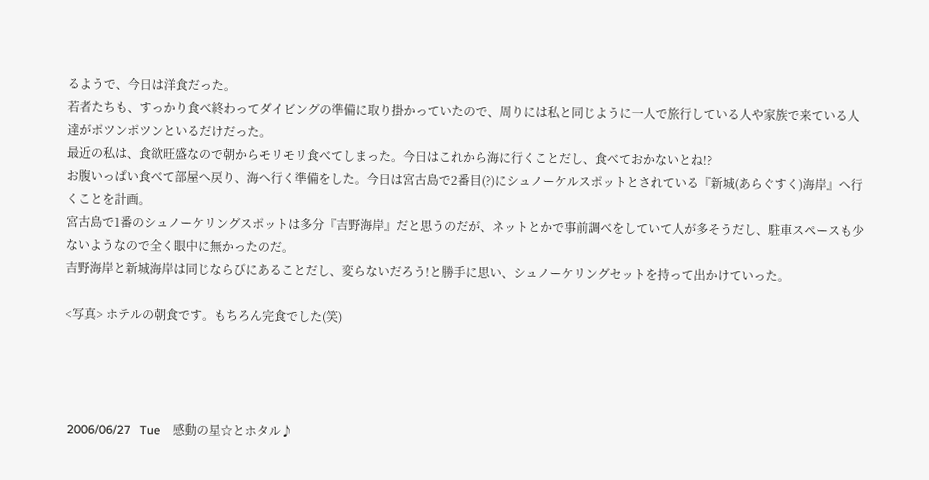るようで、今日は洋食だった。
若者たちも、すっかり食べ終わってダイビングの準備に取り掛かっていたので、周りには私と同じように一人で旅行している人や家族で来ている人達がポツンポツンといるだけだった。
最近の私は、食欲旺盛なので朝からモリモリ食べてしまった。今日はこれから海に行くことだし、食べておかないとね!?
お腹いっぱい食べて部屋へ戻り、海へ行く準備をした。今日は宮古島で2番目(?)にシュノーケルスポットとされている『新城(あらぐすく)海岸』へ行くことを計画。
宮古島で1番のシュノーケリングスポットは多分『吉野海岸』だと思うのだが、ネットとかで事前調べをしていて人が多そうだし、駐車スペースも少ないようなので全く眼中に無かったのだ。
吉野海岸と新城海岸は同じならびにあることだし、変らないだろう!と勝手に思い、シュノーケリングセットを持って出かけていった。

<写真> ホテルの朝食です。もちろん完食でした(笑)




 2006/06/27   Tue    感動の星☆とホタル♪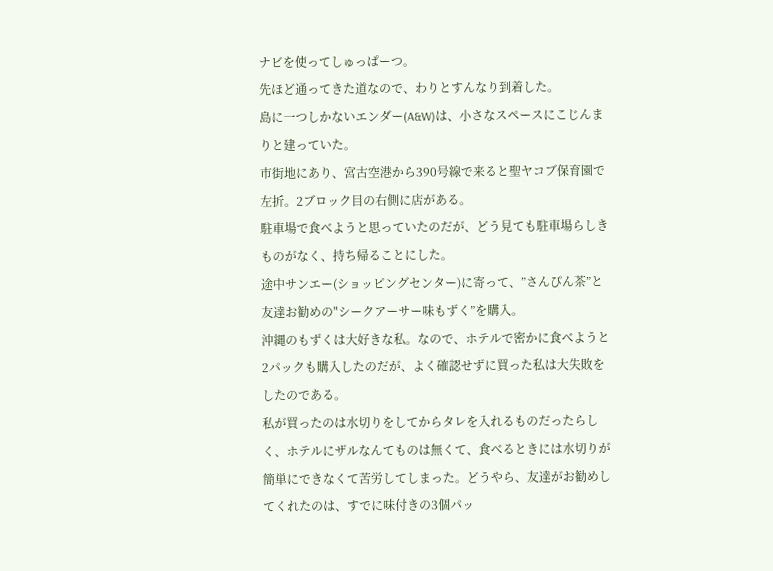ナビを使ってしゅっぱーつ。
先ほど通ってきた道なので、わりとすんなり到着した。
島に一つしかないエンダー(A&W)は、小さなスペースにこじんまりと建っていた。
市街地にあり、宮古空港から390号線で来ると聖ヤコブ保育園で左折。2ブロック目の右側に店がある。
駐車場で食べようと思っていたのだが、どう見ても駐車場らしきものがなく、持ち帰ることにした。
途中サンエー(ショッピングセンター)に寄って、”さんぴん茶”と友達お勧めの"シークアーサー味もずく”を購入。
沖縄のもずくは大好きな私。なので、ホテルで密かに食べようと2パックも購入したのだが、よく確認せずに買った私は大失敗をしたのである。
私が買ったのは水切りをしてからタレを入れるものだったらしく、ホテルにザルなんてものは無くて、食べるときには水切りが簡単にできなくて苦労してしまった。どうやら、友達がお勧めしてくれたのは、すでに味付きの3個パッ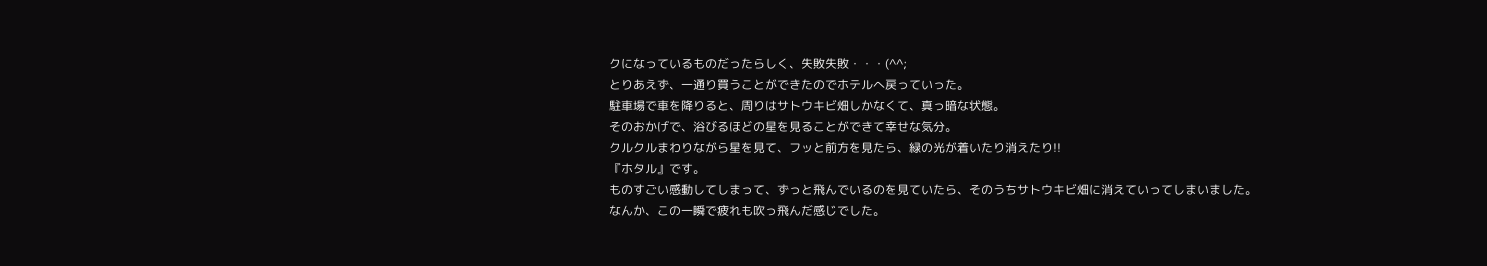クになっているものだったらしく、失敗失敗・・・(^^;
とりあえず、一通り買うことができたのでホテルへ戻っていった。
駐車場で車を降りると、周りはサトウキビ畑しかなくて、真っ暗な状態。
そのおかげで、浴びるほどの星を見ることができて幸せな気分。
クルクルまわりながら星を見て、フッと前方を見たら、緑の光が着いたり消えたり!!
『ホタル』です。
ものすごい感動してしまって、ずっと飛んでいるのを見ていたら、そのうちサトウキビ畑に消えていってしまいました。
なんか、この一瞬で疲れも吹っ飛んだ感じでした。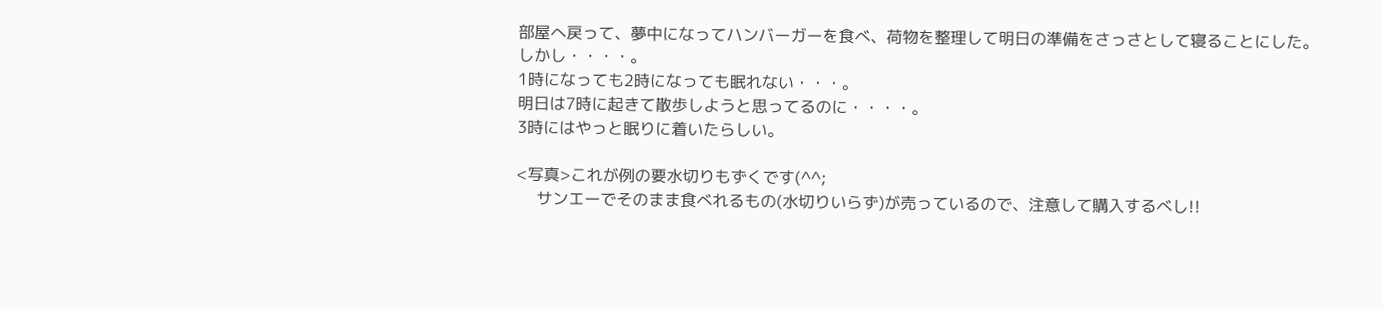部屋へ戻って、夢中になってハンバーガーを食べ、荷物を整理して明日の準備をさっさとして寝ることにした。
しかし・・・・。
1時になっても2時になっても眠れない・・・。
明日は7時に起きて散歩しようと思ってるのに・・・・。
3時にはやっと眠りに着いたらしい。

<写真>これが例の要水切りもずくです(^^;
    サンエーでそのまま食べれるもの(水切りいらず)が売っているので、注意して購入するべし!!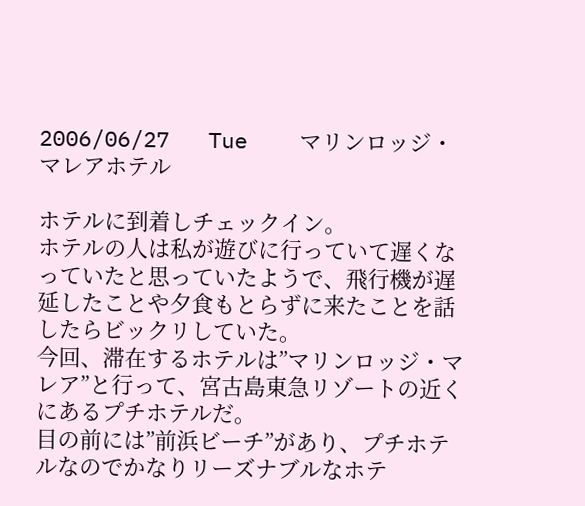2006/06/27   Tue    マリンロッジ・マレアホテル

ホテルに到着しチェックイン。
ホテルの人は私が遊びに行っていて遅くなっていたと思っていたようで、飛行機が遅延したことや夕食もとらずに来たことを話したらビックリしていた。
今回、滞在するホテルは”マリンロッジ・マレア”と行って、宮古島東急リゾートの近くにあるプチホテルだ。
目の前には”前浜ビーチ”があり、プチホテルなのでかなりリーズナブルなホテ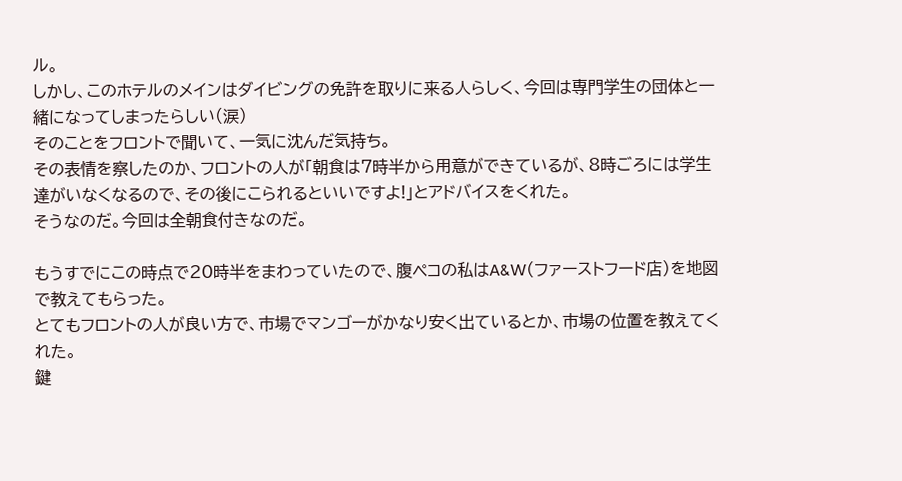ル。
しかし、このホテルのメインはダイビングの免許を取りに来る人らしく、今回は専門学生の団体と一緒になってしまったらしい(涙)
そのことをフロントで聞いて、一気に沈んだ気持ち。
その表情を察したのか、フロントの人が「朝食は7時半から用意ができているが、8時ごろには学生達がいなくなるので、その後にこられるといいですよ!」とアドバイスをくれた。
そうなのだ。今回は全朝食付きなのだ。

もうすでにこの時点で20時半をまわっていたので、腹ペコの私はA&W(ファーストフード店)を地図で教えてもらった。
とてもフロントの人が良い方で、市場でマンゴーがかなり安く出ているとか、市場の位置を教えてくれた。
鍵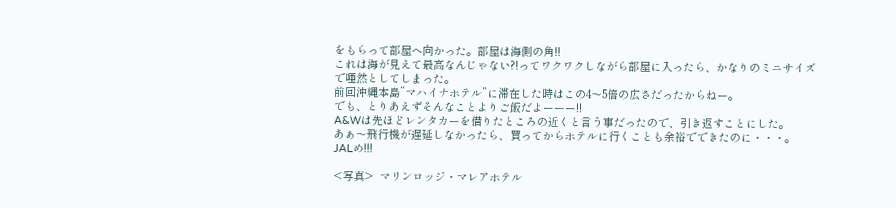をもらって部屋へ向かった。部屋は海側の角!!
これは海が見えて最高なんじゃない?!ってワクワクしながら部屋に入ったら、かなりのミニサイズで唖然としてしまった。
前回沖縄本島”マハイナホテル”に滞在した時はこの4〜5倍の広さだったからねー。
でも、とりあえずそんなことよりご飯だよーーー!!
A&Wは先ほどレンタカーを借りたところの近くと言う事だったので、引き返すことにした。
あぁ〜飛行機が遅延しなかったら、買ってからホテルに行くことも余裕でできたのに・・・。
JALめ!!!

<写真>  マリンロッジ・マレアホテル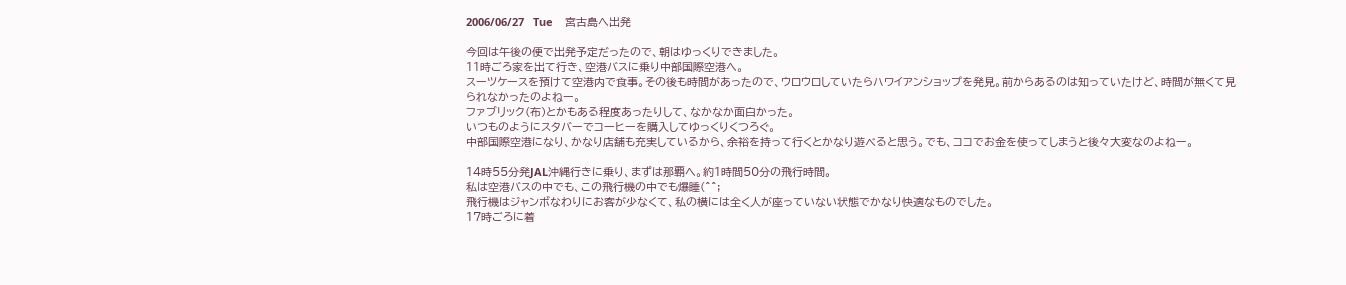2006/06/27   Tue    宮古島へ出発

今回は午後の便で出発予定だったので、朝はゆっくりできました。
11時ごろ家を出て行き、空港バスに乗り中部国際空港へ。
スーツケースを預けて空港内で食事。その後も時間があったので、ウロウロしていたらハワイアンショップを発見。前からあるのは知っていたけど、時間が無くて見られなかったのよねー。
ファブリック(布)とかもある程度あったりして、なかなか面白かった。
いつものようにスタバーでコーヒーを購入してゆっくりくつろぐ。
中部国際空港になり、かなり店舗も充実しているから、余裕を持って行くとかなり遊べると思う。でも、ココでお金を使ってしまうと後々大変なのよねー。

14時55分発JAL沖縄行きに乗り、まずは那覇へ。約1時間50分の飛行時間。
私は空港バスの中でも、この飛行機の中でも爆睡(^^;
飛行機はジャンボなわりにお客が少なくて、私の横には全く人が座っていない状態でかなり快適なものでした。
17時ごろに着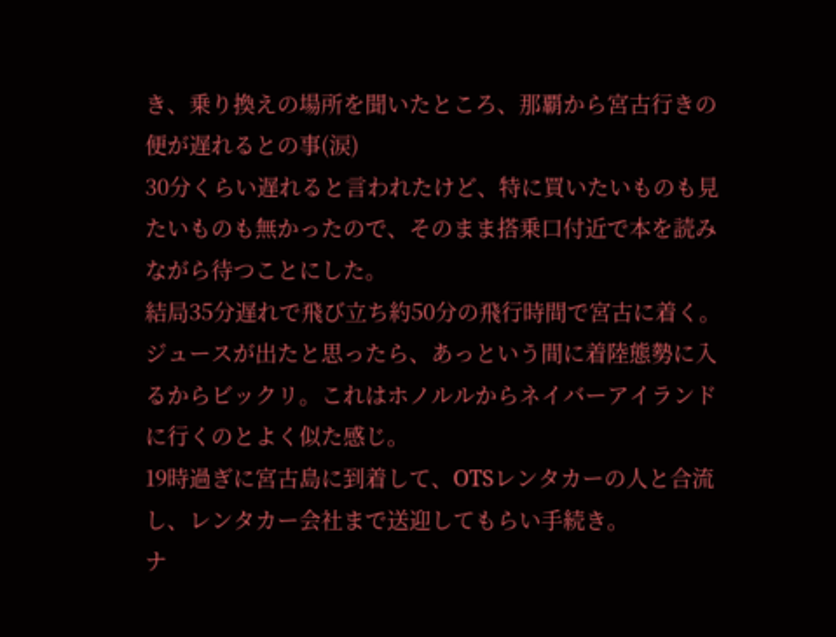き、乗り換えの場所を聞いたところ、那覇から宮古行きの便が遅れるとの事(涙)
30分くらい遅れると言われたけど、特に買いたいものも見たいものも無かったので、そのまま搭乗口付近で本を読みながら待つことにした。
結局35分遅れで飛び立ち約50分の飛行時間で宮古に着く。ジュースが出たと思ったら、あっという間に着陸態勢に入るからビックリ。これはホノルルからネイバーアイランドに行くのとよく似た感じ。
19時過ぎに宮古島に到着して、OTSレンタカーの人と合流し、レンタカー会社まで送迎してもらい手続き。
ナ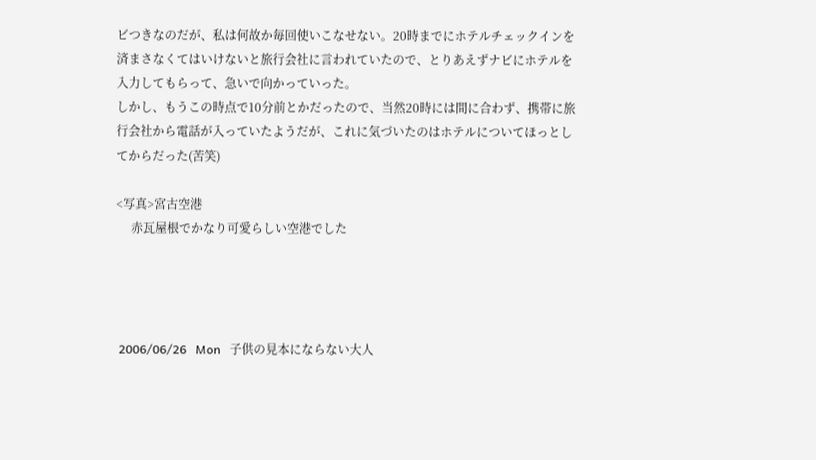ビつきなのだが、私は何故か毎回使いこなせない。20時までにホテルチェックインを済まさなくてはいけないと旅行会社に言われていたので、とりあえずナビにホテルを入力してもらって、急いで向かっていった。
しかし、もうこの時点で10分前とかだったので、当然20時には間に合わず、携帯に旅行会社から電話が入っていたようだが、これに気づいたのはホテルについてほっとしてからだった(苦笑)

<写真>宮古空港
     赤瓦屋根でかなり可愛らしい空港でした




 2006/06/26   Mon   子供の見本にならない大人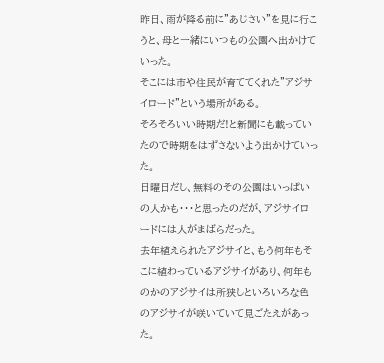昨日、雨が降る前に”あじさい”を見に行こうと、母と一緒にいつもの公園へ出かけていった。
そこには市や住民が育ててくれた"アジサイロード"という場所がある。
そろそろいい時期だ!と新聞にも載っていたので時期をはずさないよう出かけていった。
日曜日だし、無料のその公園はいっぱいの人かも・・・と思ったのだが、アジサイロードには人がまばらだった。
去年植えられたアジサイと、もう何年もそこに植わっているアジサイがあり、何年ものかのアジサイは所狭しといろいろな色のアジサイが咲いていて見ごたえがあった。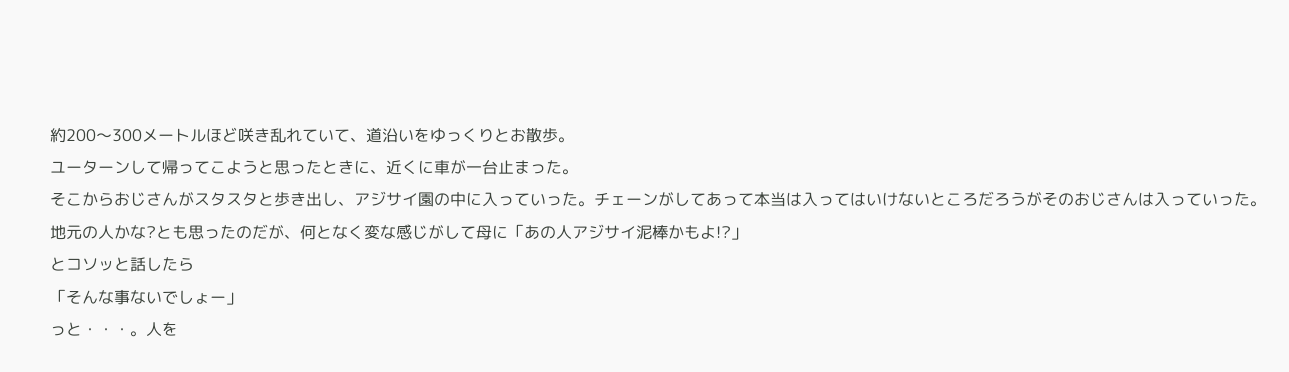約200〜300メートルほど咲き乱れていて、道沿いをゆっくりとお散歩。
ユーターンして帰ってこようと思ったときに、近くに車が一台止まった。
そこからおじさんがスタスタと歩き出し、アジサイ園の中に入っていった。チェーンがしてあって本当は入ってはいけないところだろうがそのおじさんは入っていった。
地元の人かな?とも思ったのだが、何となく変な感じがして母に「あの人アジサイ泥棒かもよ!?」
とコソッと話したら
「そんな事ないでしょー」
っと・・・。人を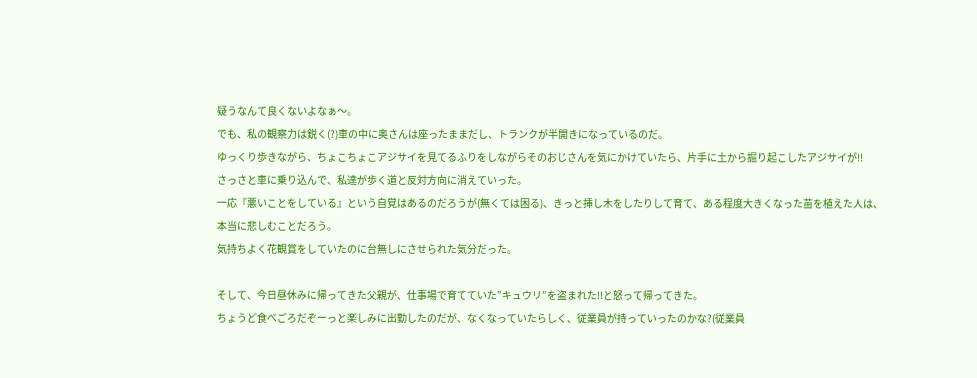疑うなんて良くないよなぁ〜。
でも、私の観察力は鋭く(?)車の中に奥さんは座ったままだし、トランクが半開きになっているのだ。
ゆっくり歩きながら、ちょこちょこアジサイを見てるふりをしながらそのおじさんを気にかけていたら、片手に土から掘り起こしたアジサイが!!
さっさと車に乗り込んで、私達が歩く道と反対方向に消えていった。
一応『悪いことをしている』という自覚はあるのだろうが(無くては困る)、きっと挿し木をしたりして育て、ある程度大きくなった苗を植えた人は、本当に悲しむことだろう。
気持ちよく花観賞をしていたのに台無しにさせられた気分だった。

そして、今日昼休みに帰ってきた父親が、仕事場で育てていた”キュウリ”を盗まれた!!と怒って帰ってきた。
ちょうど食べごろだぞーっと楽しみに出勤したのだが、なくなっていたらしく、従業員が持っていったのかな?(従業員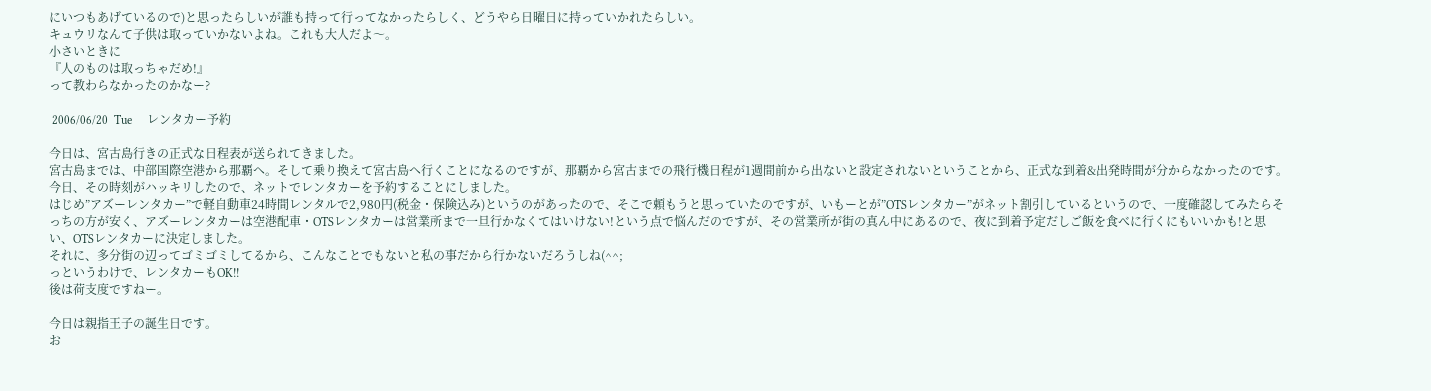にいつもあげているので)と思ったらしいが誰も持って行ってなかったらしく、どうやら日曜日に持っていかれたらしい。
キュウリなんて子供は取っていかないよね。これも大人だよ〜。
小さいときに
『人のものは取っちゃだめ!』
って教わらなかったのかなー?

 2006/06/20  Tue     レンタカー予約

今日は、宮古島行きの正式な日程表が送られてきました。
宮古島までは、中部国際空港から那覇へ。そして乗り換えて宮古島へ行くことになるのですが、那覇から宮古までの飛行機日程が1週間前から出ないと設定されないということから、正式な到着&出発時間が分からなかったのです。
今日、その時刻がハッキリしたので、ネットでレンタカーを予約することにしました。
はじめ”アズーレンタカー”で軽自動車24時間レンタルで2,980円(税金・保険込み)というのがあったので、そこで頼もうと思っていたのですが、いもーとが”OTSレンタカー”がネット割引しているというので、一度確認してみたらそっちの方が安く、アズーレンタカーは空港配車・OTSレンタカーは営業所まで一旦行かなくてはいけない!という点で悩んだのですが、その営業所が街の真ん中にあるので、夜に到着予定だしご飯を食べに行くにもいいかも!と思い、OTSレンタカーに決定しました。
それに、多分街の辺ってゴミゴミしてるから、こんなことでもないと私の事だから行かないだろうしね(^^;
っというわけで、レンタカーもOK!!
後は荷支度ですねー。

今日は親指王子の誕生日です。
お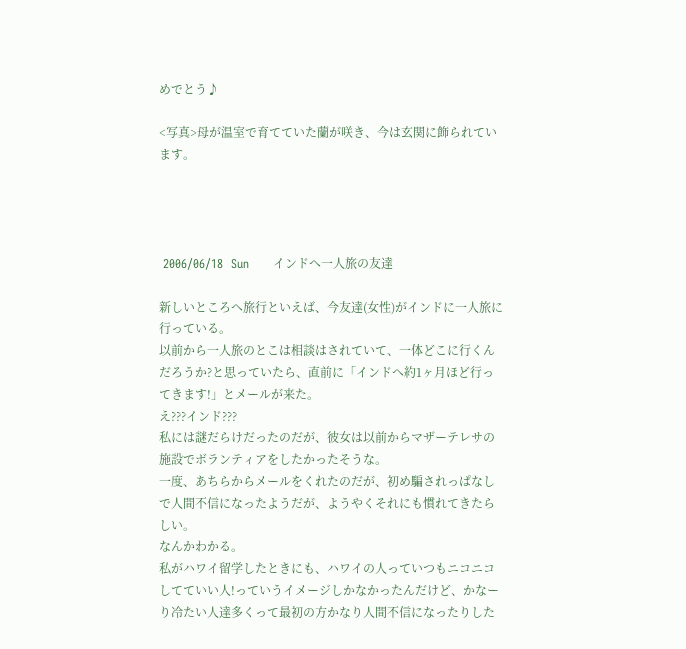めでとう♪

<写真>母が温室で育てていた蘭が咲き、今は玄関に飾られています。




 2006/06/18  Sun      インドへ一人旅の友達

新しいところへ旅行といえば、今友達(女性)がインドに一人旅に行っている。
以前から一人旅のとこは相談はされていて、一体どこに行くんだろうか?と思っていたら、直前に「インドへ約1ヶ月ほど行ってきます!」とメールが来た。
え???インド???
私には謎だらけだったのだが、彼女は以前からマザーテレサの施設でボランティアをしたかったそうな。
一度、あちらからメールをくれたのだが、初め騙されっぱなしで人間不信になったようだが、ようやくそれにも慣れてきたらしい。
なんかわかる。
私がハワイ留学したときにも、ハワイの人っていつもニコニコしてていい人!っていうイメージしかなかったんだけど、かなーり冷たい人達多くって最初の方かなり人間不信になったりした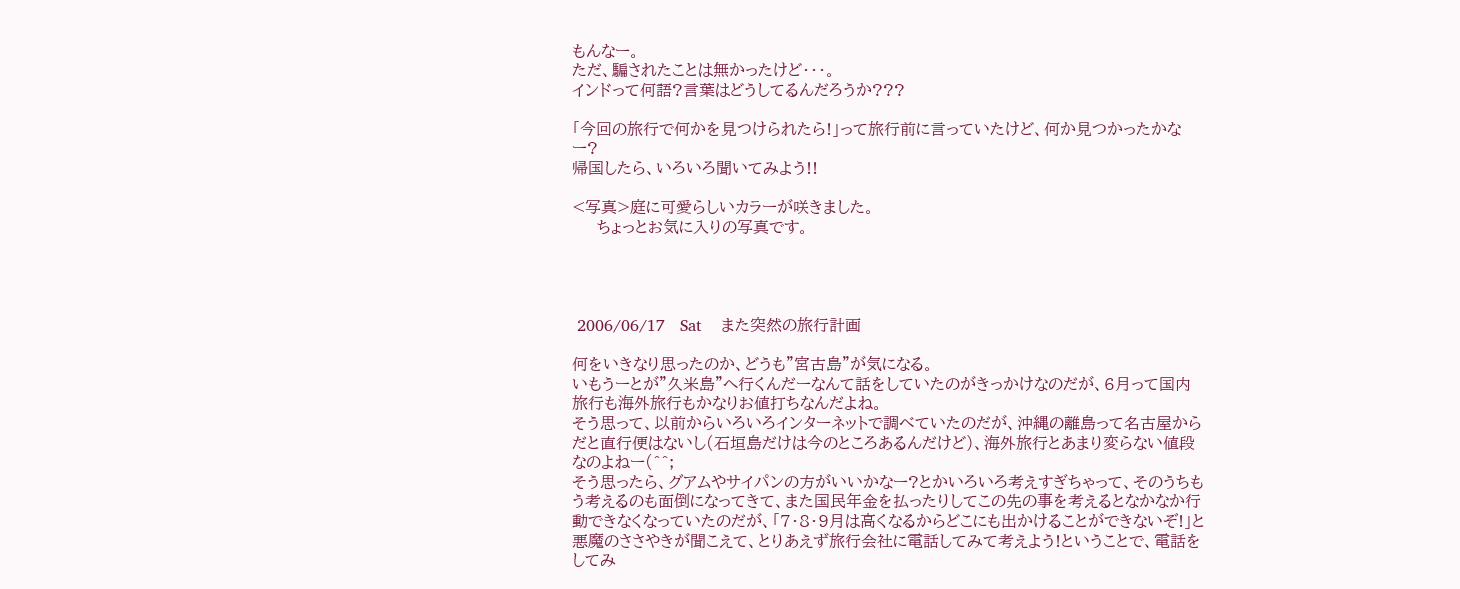もんなー。
ただ、騙されたことは無かったけど・・・。
インドって何語?言葉はどうしてるんだろうか???

「今回の旅行で何かを見つけられたら!」って旅行前に言っていたけど、何か見つかったかなー?
帰国したら、いろいろ聞いてみよう!!

<写真>庭に可愛らしいカラーが咲きました。
     ちょっとお気に入りの写真です。




 2006/06/17   Sat    また突然の旅行計画

何をいきなり思ったのか、どうも”宮古島”が気になる。
いもうーとが"久米島”へ行くんだーなんて話をしていたのがきっかけなのだが、6月って国内旅行も海外旅行もかなりお値打ちなんだよね。
そう思って、以前からいろいろインターネットで調べていたのだが、沖縄の離島って名古屋からだと直行便はないし(石垣島だけは今のところあるんだけど)、海外旅行とあまり変らない値段なのよねー(^^;
そう思ったら、グアムやサイパンの方がいいかなー?とかいろいろ考えすぎちゃって、そのうちもう考えるのも面倒になってきて、また国民年金を払ったりしてこの先の事を考えるとなかなか行動できなくなっていたのだが、「7・8・9月は高くなるからどこにも出かけることができないぞ!」と悪魔のささやきが聞こえて、とりあえず旅行会社に電話してみて考えよう!ということで、電話をしてみ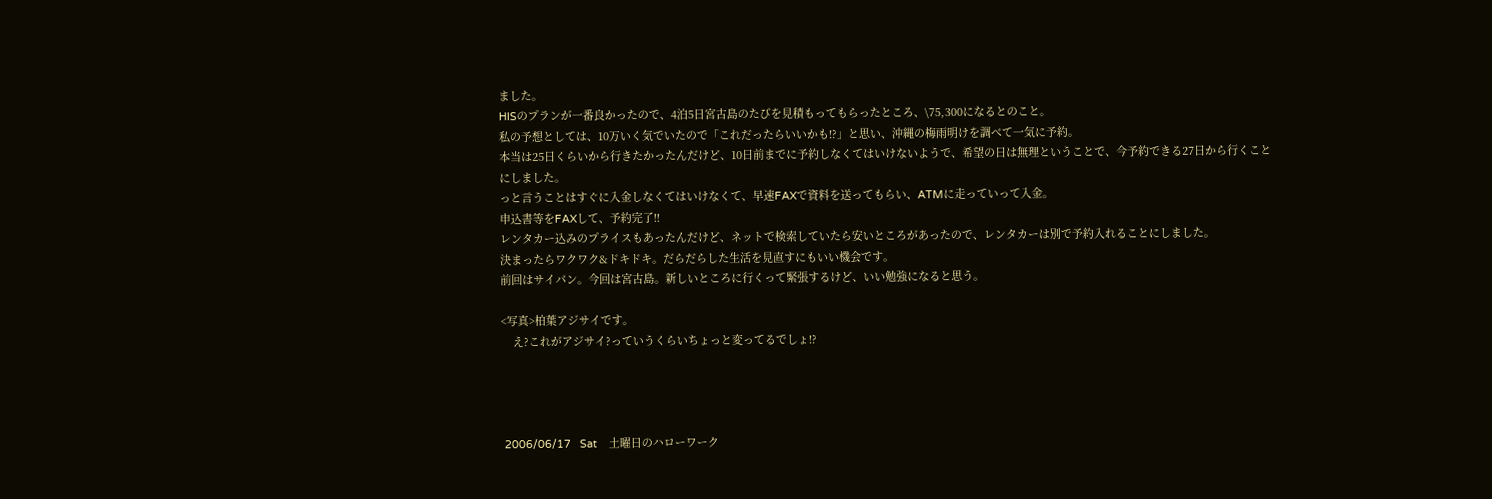ました。
HISのプランが一番良かったので、4泊5日宮古島のたびを見積もってもらったところ、\75,300になるとのこと。
私の予想としては、10万いく気でいたので「これだったらいいかも!?」と思い、沖縄の梅雨明けを調べて一気に予約。
本当は25日くらいから行きたかったんだけど、10日前までに予約しなくてはいけないようで、希望の日は無理ということで、今予約できる27日から行くことにしました。
っと言うことはすぐに入金しなくてはいけなくて、早速FAXで資料を送ってもらい、ATMに走っていって入金。
申込書等をFAXして、予約完了!!
レンタカー込みのプライスもあったんだけど、ネットで検索していたら安いところがあったので、レンタカーは別で予約入れることにしました。
決まったらワクワク&ドキドキ。だらだらした生活を見直すにもいい機会です。
前回はサイパン。今回は宮古島。新しいところに行くって緊張するけど、いい勉強になると思う。

<写真>柏葉アジサイです。
    え?これがアジサイ?っていうくらいちょっと変ってるでしょ!?




 2006/06/17   Sat    土曜日のハローワーク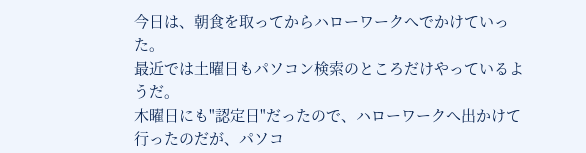今日は、朝食を取ってからハローワークへでかけていった。
最近では土曜日もパソコン検索のところだけやっているようだ。
木曜日にも"認定日"だったので、ハローワークへ出かけて行ったのだが、パソコ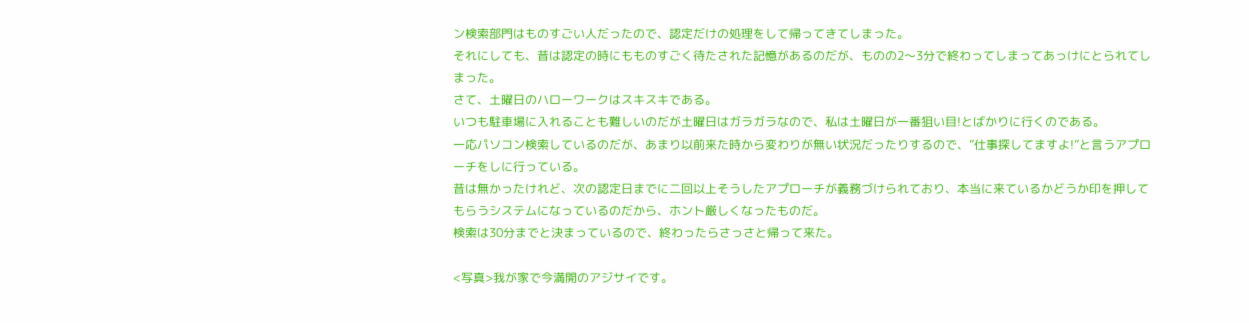ン検索部門はものすごい人だったので、認定だけの処理をして帰ってきてしまった。
それにしても、昔は認定の時にもものすごく待たされた記憶があるのだが、ものの2〜3分で終わってしまってあっけにとられてしまった。
さて、土曜日のハローワークはスキスキである。
いつも駐車場に入れることも難しいのだが土曜日はガラガラなので、私は土曜日が一番狙い目!とばかりに行くのである。
一応パソコン検索しているのだが、あまり以前来た時から変わりが無い状況だったりするので、”仕事探してますよ!”と言うアプローチをしに行っている。
昔は無かったけれど、次の認定日までに二回以上そうしたアプローチが義務づけられており、本当に来ているかどうか印を押してもらうシステムになっているのだから、ホント厳しくなったものだ。
検索は30分までと決まっているので、終わったらさっさと帰って来た。

<写真>我が家で今満開のアジサイです。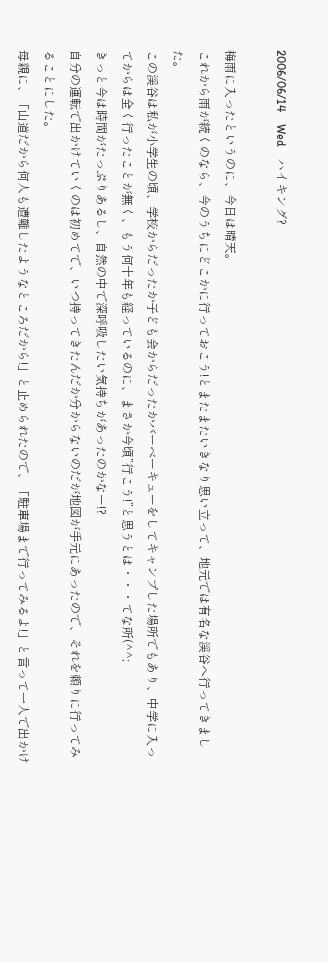2006/06/14    Wed    ハイキング?

梅雨に入ったというのに、今日は晴天。
これから雨が続くのなら、今のうちにどこかに行っておこう!とまたまたいきなり思い立って、地元では有名な渓谷へ行ってきました。
この渓谷は私が小学生の頃、学校からだったか子ども会からだったかバーベーキューをしてキャンプした場所でもあり、中学に入ってからは全く行ったことが無く、もう何十年も経っているのに、まさか今頃”行こう!”と思うとは・・・てな所(^^;
きっと今は時間がたっぷりあるし、自然の中で深呼吸したい気持ちがあったのかなー!?
自分の運転で出かけていくのは初めてで、いつ持ってきたんだか分からないのだが地図が手元にあったので、それを頼りに行ってみることにした。
母親に、「山道だから何人も遭難したようなところだから!」と止められたので、「駐車場まで行ってみるよ!」と言って一人で出かけ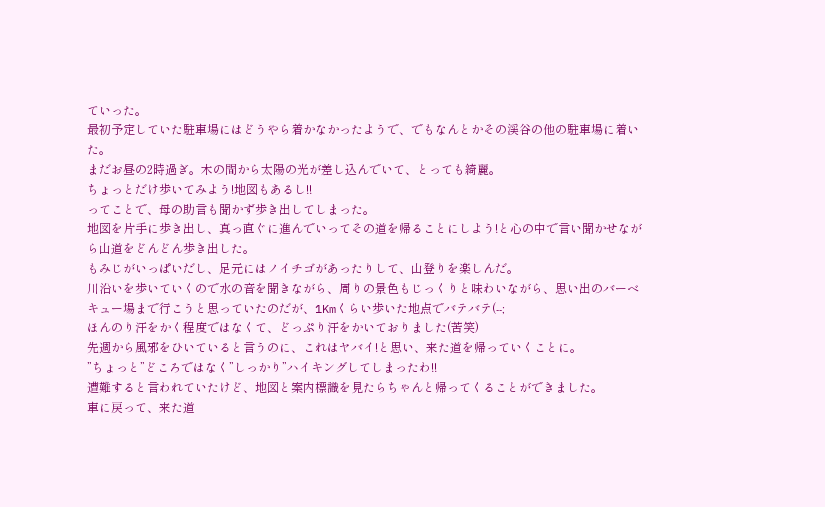ていった。
最初予定していた駐車場にはどうやら着かなかったようで、でもなんとかその渓谷の他の駐車場に着いた。
まだお昼の2時過ぎ。木の間から太陽の光が差し込んでいて、とっても綺麗。
ちょっとだけ歩いてみよう!地図もあるし!!
ってことで、母の助言も聞かず歩き出してしまった。
地図を片手に歩き出し、真っ直ぐに進んでいってその道を帰ることにしよう!と心の中で言い聞かせながら山道をどんどん歩き出した。
もみじがいっぱいだし、足元にはノイチゴがあったりして、山登りを楽しんだ。
川沿いを歩いていくので水の音を聞きながら、周りの景色もじっくりと味わいながら、思い出のバーベキュー場まで行こうと思っていたのだが、1Kmくらい歩いた地点でバテバテ(--;
ほんのり汗をかく程度ではなくて、どっぷり汗をかいておりました(苦笑)
先週から風邪をひいていると言うのに、これはヤバイ!と思い、来た道を帰っていくことに。
”ちょっと”どころではなく”しっかり”ハイキングしてしまったわ!!
遭難すると言われていたけど、地図と案内標識を見たらちゃんと帰ってくることができました。
車に戻って、来た道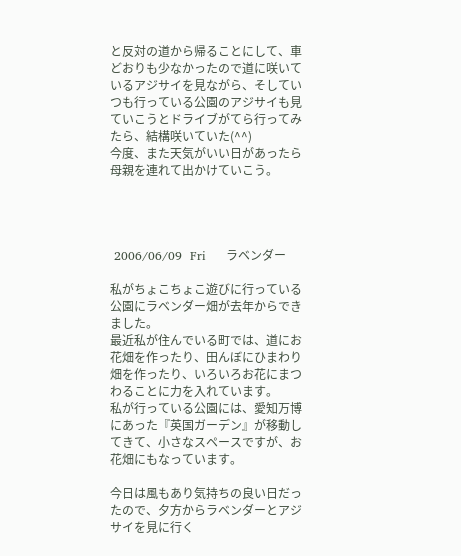と反対の道から帰ることにして、車どおりも少なかったので道に咲いているアジサイを見ながら、そしていつも行っている公園のアジサイも見ていこうとドライブがてら行ってみたら、結構咲いていた(^^)
今度、また天気がいい日があったら母親を連れて出かけていこう。




 2006/06/09  Fri     ラベンダー

私がちょこちょこ遊びに行っている公園にラベンダー畑が去年からできました。
最近私が住んでいる町では、道にお花畑を作ったり、田んぼにひまわり畑を作ったり、いろいろお花にまつわることに力を入れています。
私が行っている公園には、愛知万博にあった『英国ガーデン』が移動してきて、小さなスペースですが、お花畑にもなっています。

今日は風もあり気持ちの良い日だったので、夕方からラベンダーとアジサイを見に行く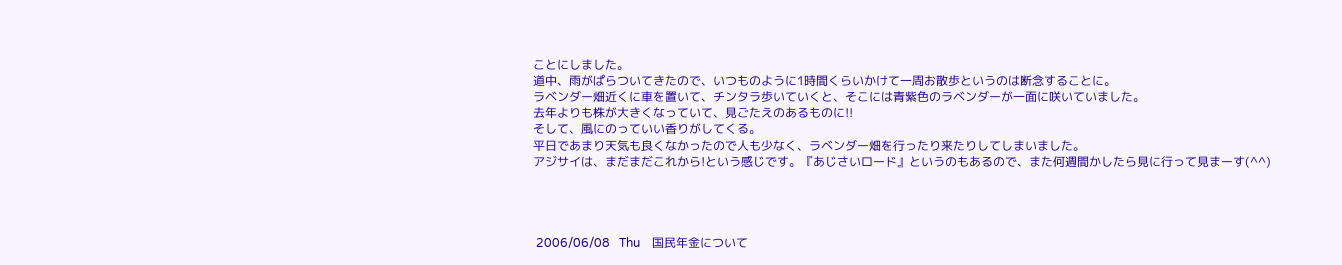ことにしました。
道中、雨がぱらついてきたので、いつものように1時間くらいかけて一周お散歩というのは断念することに。
ラベンダー畑近くに車を置いて、チンタラ歩いていくと、そこには青紫色のラベンダーが一面に咲いていました。
去年よりも株が大きくなっていて、見ごたえのあるものに!!
そして、風にのっていい香りがしてくる。
平日であまり天気も良くなかったので人も少なく、ラベンダー畑を行ったり来たりしてしまいました。
アジサイは、まだまだこれから!という感じです。『あじさいロード』というのもあるので、また何週間かしたら見に行って見まーす(^^)




 2006/06/08   Thu    国民年金について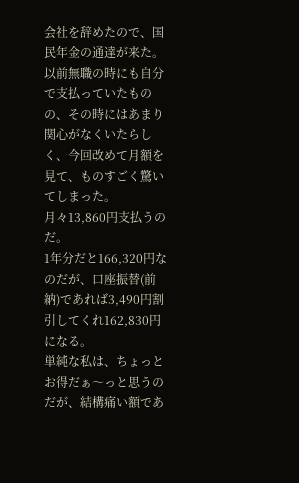会社を辞めたので、国民年金の通達が来た。
以前無職の時にも自分で支払っていたものの、その時にはあまり関心がなくいたらしく、今回改めて月額を見て、ものすごく驚いてしまった。
月々13,860円支払うのだ。
1年分だと166,320円なのだが、口座振替(前納)であれば3,490円割引してくれ162,830円になる。
単純な私は、ちょっとお得だぁ〜っと思うのだが、結構痛い額であ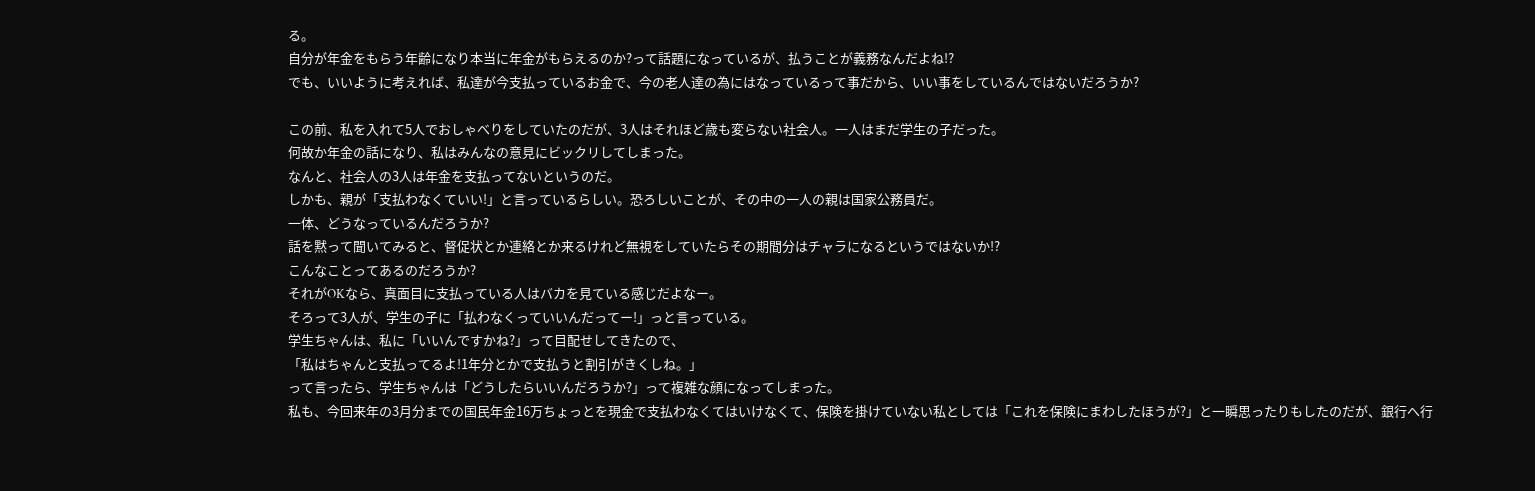る。
自分が年金をもらう年齢になり本当に年金がもらえるのか?って話題になっているが、払うことが義務なんだよね!?
でも、いいように考えれば、私達が今支払っているお金で、今の老人達の為にはなっているって事だから、いい事をしているんではないだろうか?

この前、私を入れて5人でおしゃべりをしていたのだが、3人はそれほど歳も変らない社会人。一人はまだ学生の子だった。
何故か年金の話になり、私はみんなの意見にビックリしてしまった。
なんと、社会人の3人は年金を支払ってないというのだ。
しかも、親が「支払わなくていい!」と言っているらしい。恐ろしいことが、その中の一人の親は国家公務員だ。
一体、どうなっているんだろうか?
話を黙って聞いてみると、督促状とか連絡とか来るけれど無視をしていたらその期間分はチャラになるというではないか!?
こんなことってあるのだろうか?
それがOKなら、真面目に支払っている人はバカを見ている感じだよなー。
そろって3人が、学生の子に「払わなくっていいんだってー!」っと言っている。
学生ちゃんは、私に「いいんですかね?」って目配せしてきたので、
「私はちゃんと支払ってるよ!1年分とかで支払うと割引がきくしね。」
って言ったら、学生ちゃんは「どうしたらいいんだろうか?」って複雑な顔になってしまった。
私も、今回来年の3月分までの国民年金16万ちょっとを現金で支払わなくてはいけなくて、保険を掛けていない私としては「これを保険にまわしたほうが?」と一瞬思ったりもしたのだが、銀行へ行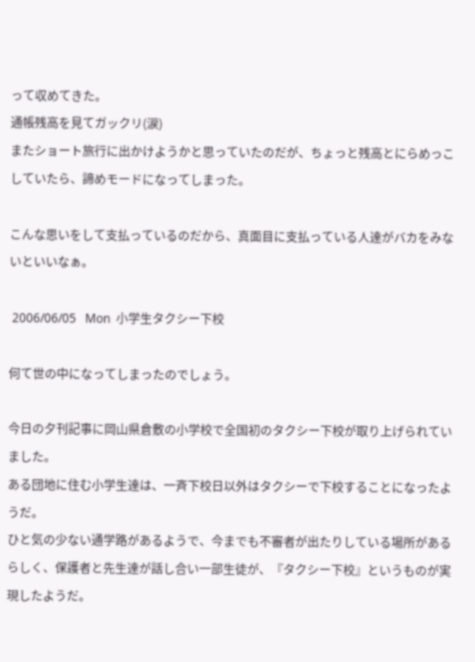って収めてきた。
通帳残高を見てガックリ(涙)
またショート旅行に出かけようかと思っていたのだが、ちょっと残高とにらめっこしていたら、諦めモードになってしまった。

こんな思いをして支払っているのだから、真面目に支払っている人達がバカをみないといいなぁ。

 2006/06/05   Mon  小学生タクシー下校

何て世の中になってしまったのでしょう。

今日の夕刊記事に岡山県倉敷の小学校で全国初のタクシー下校が取り上げられていました。
ある団地に住む小学生達は、一斉下校日以外はタクシーで下校することになったようだ。
ひと気の少ない通学路があるようで、今までも不審者が出たりしている場所があるらしく、保護者と先生達が話し合い一部生徒が、『タクシー下校』というものが実現したようだ。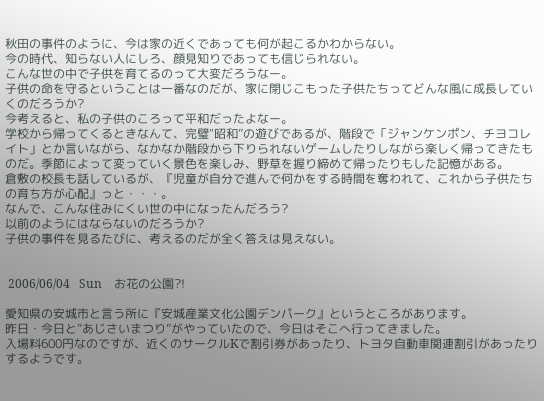秋田の事件のように、今は家の近くであっても何が起こるかわからない。
今の時代、知らない人にしろ、顔見知りであっても信じられない。
こんな世の中で子供を育てるのって大変だろうなー。
子供の命を守るということは一番なのだが、家に閉じこもった子供たちってどんな風に成長していくのだろうか?
今考えると、私の子供のころって平和だったよなー。
学校から帰ってくるときなんて、完璧"昭和”の遊びであるが、階段で「ジャンケンポン、チヨコレイト」とか言いながら、なかなか階段から下りられないゲームしたりしながら楽しく帰ってきたものだ。季節によって変っていく景色を楽しみ、野草を握り締めて帰ったりもした記憶がある。
倉敷の校長も話しているが、『児童が自分で進んで何かをする時間を奪われて、これから子供たちの育ち方が心配』っと・・・。
なんで、こんな住みにくい世の中になったんだろう?
以前のようにはならないのだろうか?
子供の事件を見るたびに、考えるのだが全く答えは見えない。


 2006/06/04   Sun    お花の公園?!

愛知県の安城市と言う所に『安城産業文化公園デンパーク』というところがあります。
昨日・今日と”あじさいまつり”がやっていたので、今日はそこへ行ってきました。
入場料600円なのですが、近くのサークルKで割引券があったり、トヨタ自動車関連割引があったりするようです。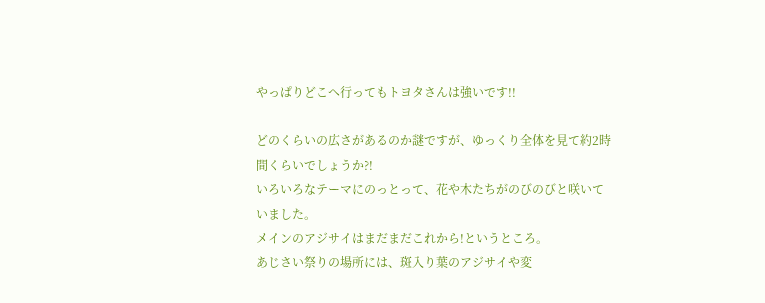やっぱりどこへ行ってもトヨタさんは強いです!!

どのくらいの広さがあるのか謎ですが、ゆっくり全体を見て約2時間くらいでしょうか?!
いろいろなテーマにのっとって、花や木たちがのびのびと咲いていました。
メインのアジサイはまだまだこれから!というところ。
あじさい祭りの場所には、斑入り葉のアジサイや変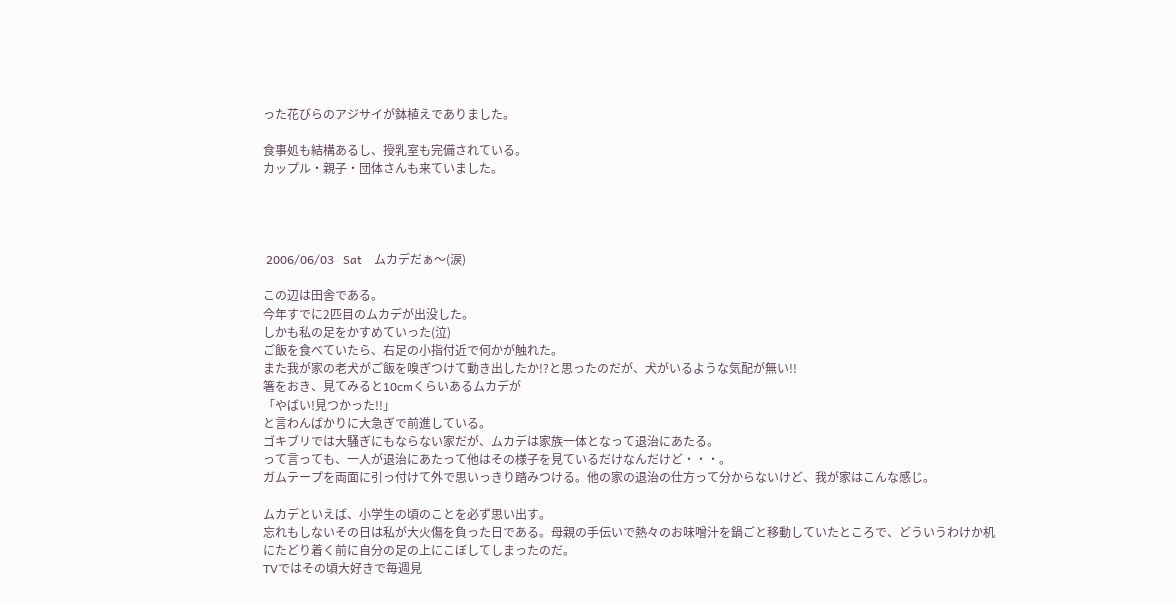った花びらのアジサイが鉢植えでありました。

食事処も結構あるし、授乳室も完備されている。
カップル・親子・団体さんも来ていました。




 2006/06/03   Sat    ムカデだぁ〜(涙)

この辺は田舎である。
今年すでに2匹目のムカデが出没した。
しかも私の足をかすめていった(泣)
ご飯を食べていたら、右足の小指付近で何かが触れた。
また我が家の老犬がご飯を嗅ぎつけて動き出したか!?と思ったのだが、犬がいるような気配が無い!!
箸をおき、見てみると10cmくらいあるムカデが
「やばい!見つかった!!」
と言わんばかりに大急ぎで前進している。
ゴキブリでは大騒ぎにもならない家だが、ムカデは家族一体となって退治にあたる。
って言っても、一人が退治にあたって他はその様子を見ているだけなんだけど・・・。
ガムテープを両面に引っ付けて外で思いっきり踏みつける。他の家の退治の仕方って分からないけど、我が家はこんな感じ。

ムカデといえば、小学生の頃のことを必ず思い出す。
忘れもしないその日は私が大火傷を負った日である。母親の手伝いで熱々のお味噌汁を鍋ごと移動していたところで、どういうわけか机にたどり着く前に自分の足の上にこぼしてしまったのだ。
TVではその頃大好きで毎週見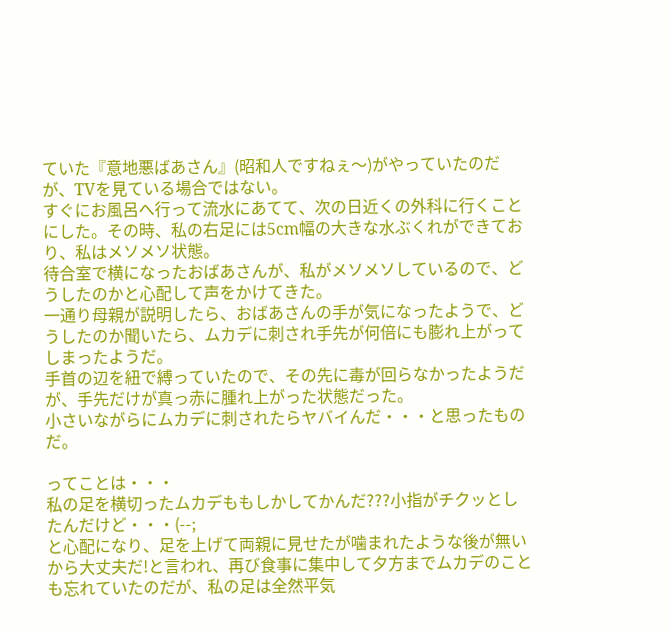ていた『意地悪ばあさん』(昭和人ですねぇ〜)がやっていたのだが、TVを見ている場合ではない。
すぐにお風呂へ行って流水にあてて、次の日近くの外科に行くことにした。その時、私の右足には5cm幅の大きな水ぶくれができており、私はメソメソ状態。
待合室で横になったおばあさんが、私がメソメソしているので、どうしたのかと心配して声をかけてきた。
一通り母親が説明したら、おばあさんの手が気になったようで、どうしたのか聞いたら、ムカデに刺され手先が何倍にも膨れ上がってしまったようだ。
手首の辺を紐で縛っていたので、その先に毒が回らなかったようだが、手先だけが真っ赤に腫れ上がった状態だった。
小さいながらにムカデに刺されたらヤバイんだ・・・と思ったものだ。

ってことは・・・
私の足を横切ったムカデももしかしてかんだ???小指がチクッとしたんだけど・・・(--;
と心配になり、足を上げて両親に見せたが噛まれたような後が無いから大丈夫だ!と言われ、再び食事に集中して夕方までムカデのことも忘れていたのだが、私の足は全然平気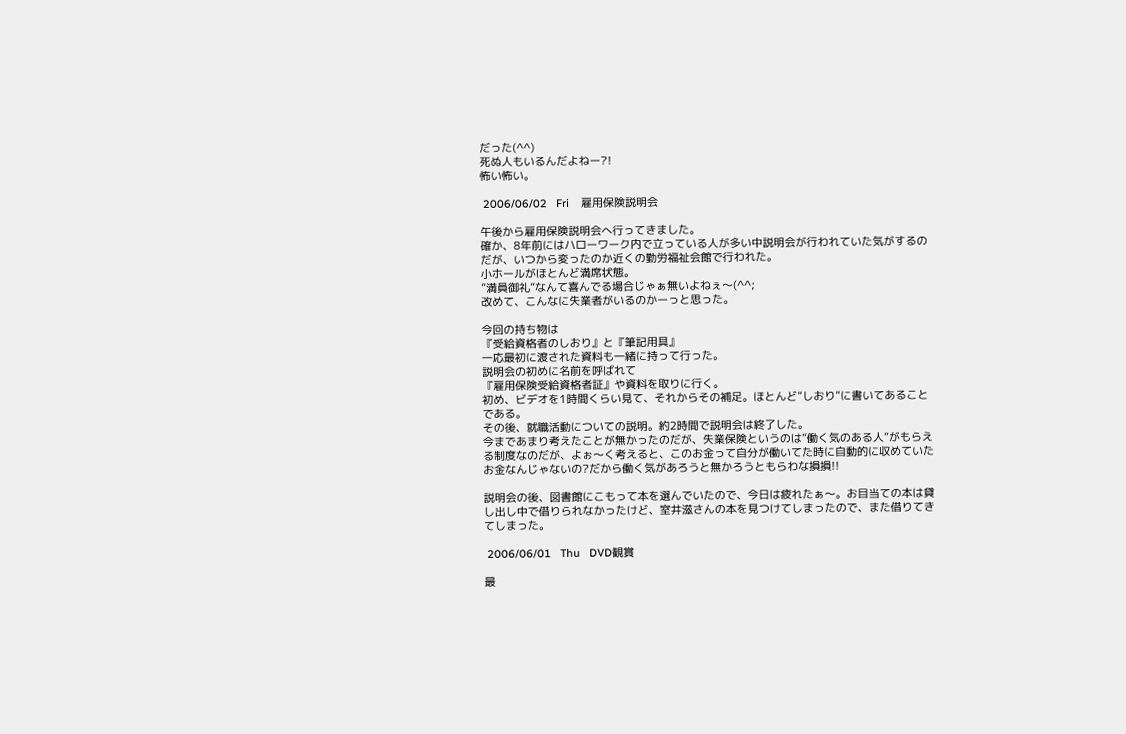だった(^^)
死ぬ人もいるんだよねー?!
怖い怖い。

 2006/06/02   Fri    雇用保険説明会

午後から雇用保険説明会へ行ってきました。
確か、8年前にはハローワーク内で立っている人が多い中説明会が行われていた気がするのだが、いつから変ったのか近くの勤労福祉会館で行われた。
小ホールがほとんど満席状態。
”満員御礼”なんて喜んでる場合じゃぁ無いよねぇ〜(^^;
改めて、こんなに失業者がいるのかーっと思った。

今回の持ち物は
『受給資格者のしおり』と『筆記用具』
一応最初に渡された資料も一緒に持って行った。
説明会の初めに名前を呼ばれて
『雇用保険受給資格者証』や資料を取りに行く。
初め、ビデオを1時間くらい見て、それからその補足。ほとんど”しおり”に書いてあることである。
その後、就職活動についての説明。約2時間で説明会は終了した。
今まであまり考えたことが無かったのだが、失業保険というのは”働く気のある人”がもらえる制度なのだが、よぉ〜く考えると、このお金って自分が働いてた時に自動的に収めていたお金なんじゃないの?だから働く気があろうと無かろうともらわな損損!!

説明会の後、図書館にこもって本を選んでいたので、今日は疲れたぁ〜。お目当ての本は貸し出し中で借りられなかったけど、室井滋さんの本を見つけてしまったので、また借りてきてしまった。

 2006/06/01   Thu   DVD観賞

最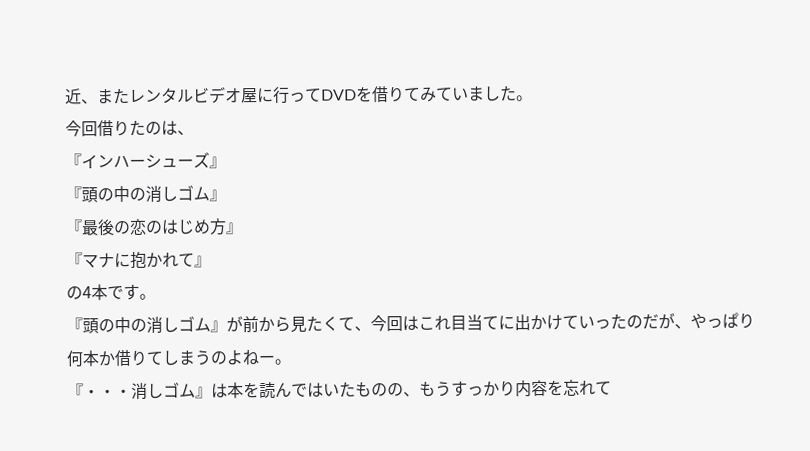近、またレンタルビデオ屋に行ってDVDを借りてみていました。
今回借りたのは、
『インハーシューズ』
『頭の中の消しゴム』
『最後の恋のはじめ方』
『マナに抱かれて』
の4本です。
『頭の中の消しゴム』が前から見たくて、今回はこれ目当てに出かけていったのだが、やっぱり何本か借りてしまうのよねー。
『・・・消しゴム』は本を読んではいたものの、もうすっかり内容を忘れて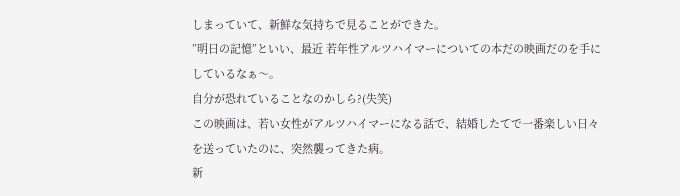しまっていて、新鮮な気持ちで見ることができた。
”明日の記憶”といい、最近 若年性アルツハイマーについての本だの映画だのを手にしているなぁ〜。
自分が恐れていることなのかしら?(失笑)
この映画は、若い女性がアルツハイマーになる話で、結婚したてで一番楽しい日々を送っていたのに、突然襲ってきた病。
新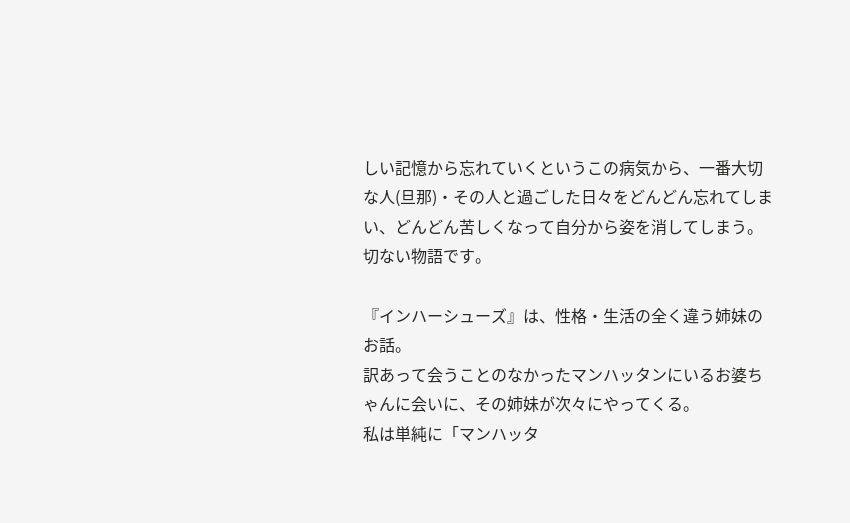しい記憶から忘れていくというこの病気から、一番大切な人(旦那)・その人と過ごした日々をどんどん忘れてしまい、どんどん苦しくなって自分から姿を消してしまう。
切ない物語です。

『インハーシューズ』は、性格・生活の全く違う姉妹のお話。
訳あって会うことのなかったマンハッタンにいるお婆ちゃんに会いに、その姉妹が次々にやってくる。
私は単純に「マンハッタ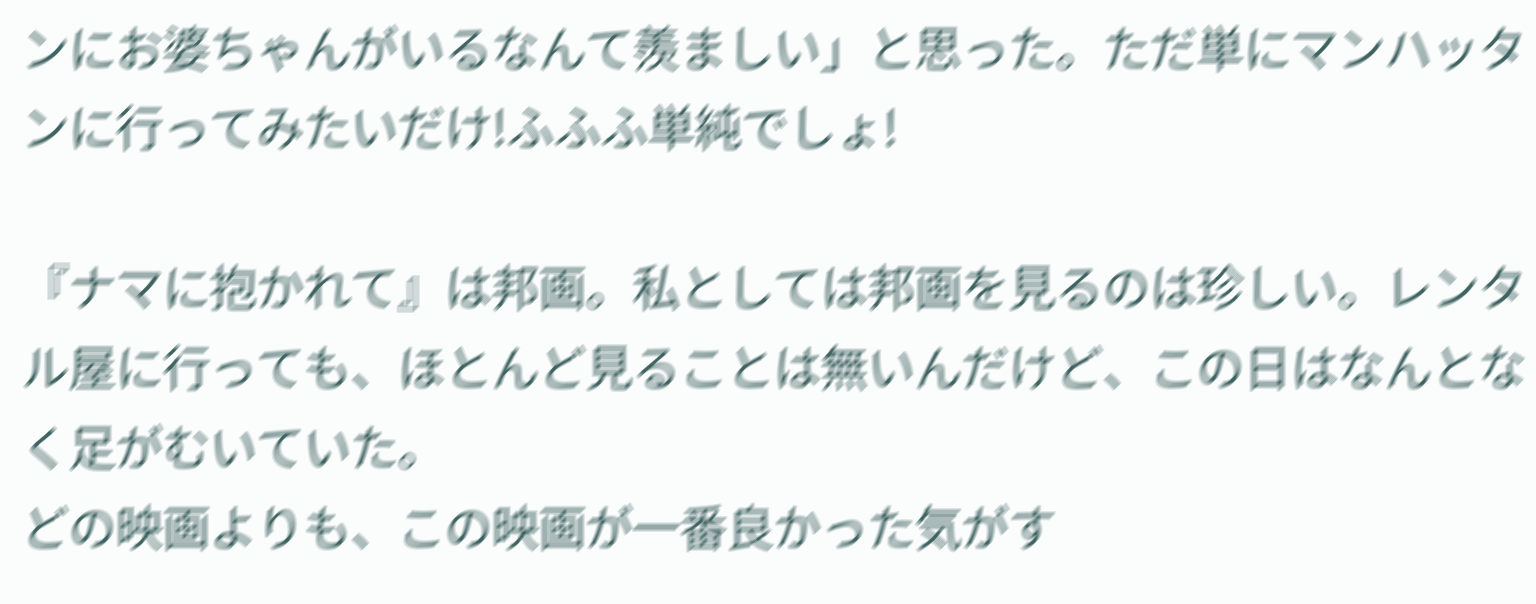ンにお婆ちゃんがいるなんて羨ましい」と思った。ただ単にマンハッタンに行ってみたいだけ!ふふふ単純でしょ!

『ナマに抱かれて』は邦画。私としては邦画を見るのは珍しい。レンタル屋に行っても、ほとんど見ることは無いんだけど、この日はなんとなく足がむいていた。
どの映画よりも、この映画が一番良かった気がす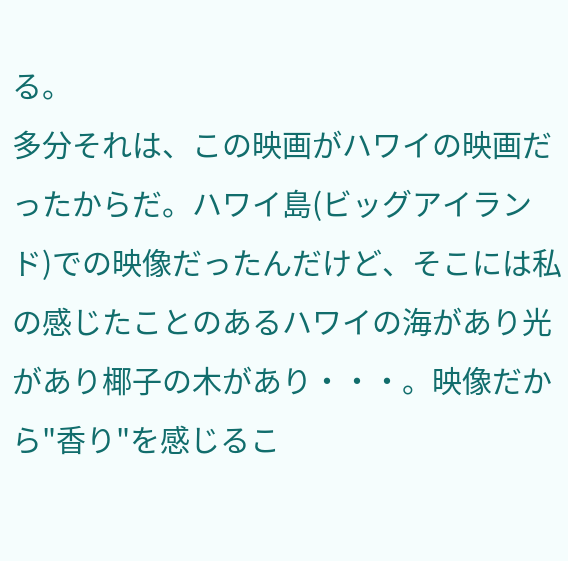る。
多分それは、この映画がハワイの映画だったからだ。ハワイ島(ビッグアイランド)での映像だったんだけど、そこには私の感じたことのあるハワイの海があり光があり椰子の木があり・・・。映像だから"香り"を感じるこ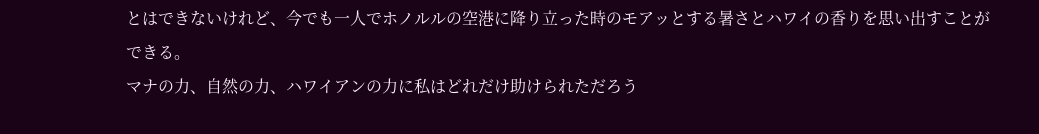とはできないけれど、今でも一人でホノルルの空港に降り立った時のモアッとする暑さとハワイの香りを思い出すことができる。
マナの力、自然の力、ハワイアンの力に私はどれだけ助けられただろう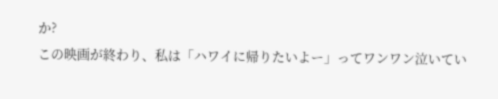か?
この映画が終わり、私は「ハワイに帰りたいよー」ってワンワン泣いてい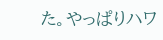た。やっぱりハワ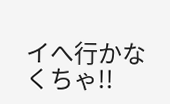イへ行かなくちゃ!!